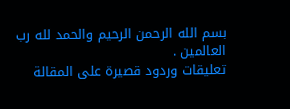بسم الله الرحمن الرحيم والحمد لله رب العالمين .
تعليقات وردود قصيرة على المقالة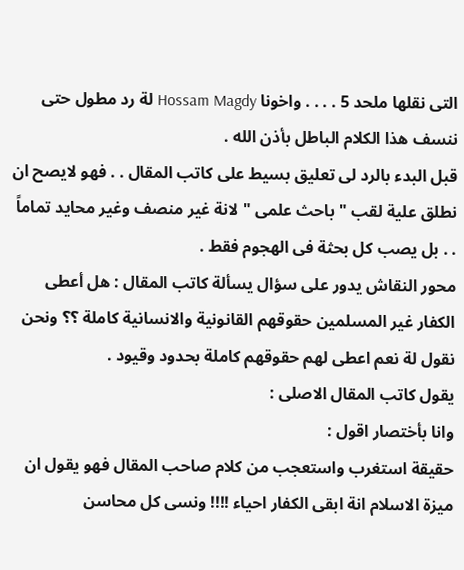التى نقلها ملحد 5 . . . . واخونا Hossam Magdy لة رد مطول حتى ننسف هذا الكلام الباطل بأذن الله .
قبل البدء بالرد لى تعليق بسيط على كاتب المقال . . فهو لايصح ان نطلق علية لقب " باحث علمى " لانة غير منصف وغير محايد تماماً . . بل يصب كل بحثة فى الهجوم فقط .
محور النقاش يدور على سؤال يسألة كاتب المقال : هل أعطى الكفار غير المسلمين حقوقهم القانونية والانسانية كاملة ؟؟ ونحن نقول لة نعم اعطى لهم حقوقهم كاملة بحدود وقيود .
يقول كاتب المقال الاصلى :
وانا بأختصار اقول :
حقيقة استغرب واستعجب من كلام صاحب المقال فهو يقول ان ميزة الاسلام انة ابقى الكفار احياء !!!! ونسى كل محاسن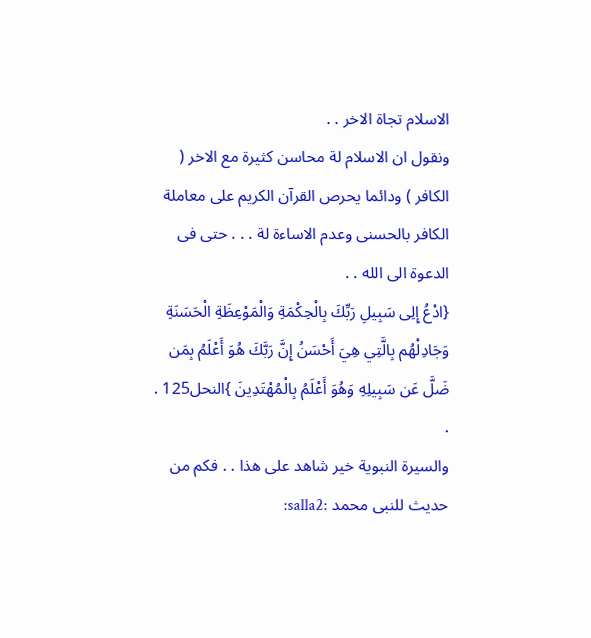الاسلام تجاة الاخر . .
ونقول ان الاسلام لة محاسن كثيرة مع الاخر ( الكافر ) ودائما يحرص القرآن الكريم على معاملة الكافر بالحسنى وعدم الاساءة لة . . . حتى فى الدعوة الى الله . .
{ادْعُ إِلِى سَبِيلِ رَبِّكَ بِالْحِكْمَةِ وَالْمَوْعِظَةِ الْحَسَنَةِ وَجَادِلْهُم بِالَّتِي هِيَ أَحْسَنُ إِنَّ رَبَّكَ هُوَ أَعْلَمُ بِمَن ضَلَّ عَن سَبِيلِهِ وَهُوَ أَعْلَمُ بِالْمُهْتَدِينَ }النحل125 . .
والسيرة النبوية خير شاهد على هذا . . فكم من حديث للنبى محمد :salla2: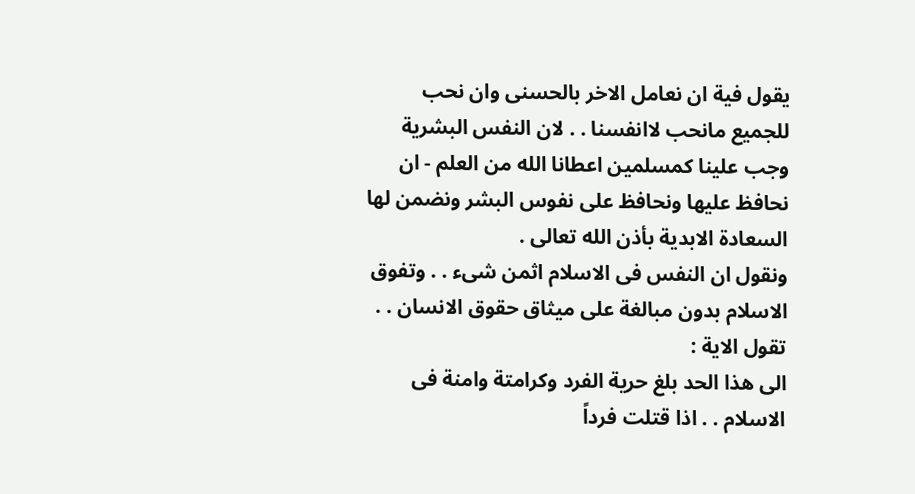يقول فية ان نعامل الاخر بالحسنى وان نحب للجميع مانحب لاانفسنا . . لان النفس البشرية وجب علينا كمسلمين اعطانا الله من العلم - ان نحافظ عليها ونحافظ على نفوس البشر ونضمن لها السعادة الابدية بأذن الله تعالى .
ونقول ان النفس فى الاسلام اثمن شىء . . وتفوق الاسلام بدون مبالغة على ميثاق حقوق الانسان . . تقول الاية :
الى هذا الحد بلغ حرية الفرد وكرامتة وامنة فى الاسلام . . اذا قتلت فرداً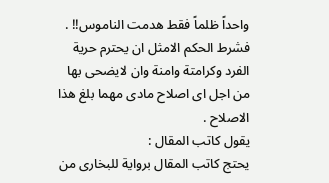واحداً ظلماً فقط هدمت الناموس!! .
فشرط الحكم الامثل ان يحترم حرية الفرد وكرامتة وامنة وان لايضحى بها من اجل اى اصلاح مادى مهما بلغ هذا الاصلاح .
يقول كاتب المقال :
يحتج كاتب المقال برواية للبخارى من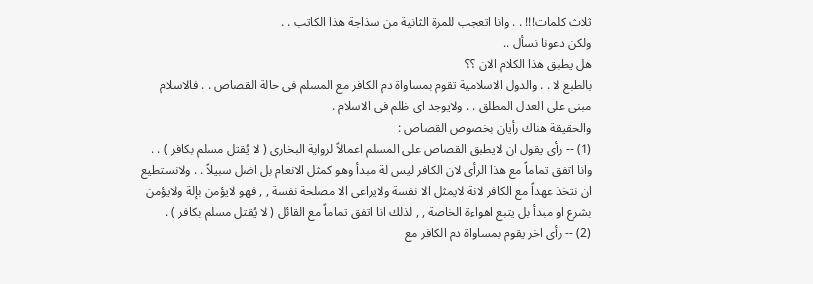ثلاث كلمات!!! . . وانا اتعجب للمرة الثانية من سذاجة هذا الكاتب . .
ولكن دعونا نسأل ..
هل يطبق هذا الكلام الان ؟؟
بالطبع لا . . والدول الاسلامية تقوم بمساواة دم الكافر مع المسلم فى حالة القصاص . . فالاسلام مبنى على العدل المطلق . . ولايوجد اى ظلم فى الاسلام .
والحقيقة هناك رأيان بخصوص القصاص :
(1) -- رأى يقول ان لايطبق القصاص على المسلم اعمالاً لرواية البخارى ( لا يُقتل مسلم بكافر ) . . وانا اتفق تماماً مع هذا الرأى لان الكافر ليس لة مبدأ وهو كمثل الانعام بل اضل سبيلاً . . ولانستطيع ان نتخذ عهداً مع الكافر لانة لايمثل الا نفسة ولايراعى الا مصلحة نفسة , , فهو لايؤمن بإلة ولايؤمن بشرع او مبدأ بل يتبع اهواءة الخاصة , , لذلك انا اتفق تماماً مع القائل ( لا يُقتل مسلم بكافر ) .
(2) -- رأى اخر يقوم بمساواة دم الكافر مع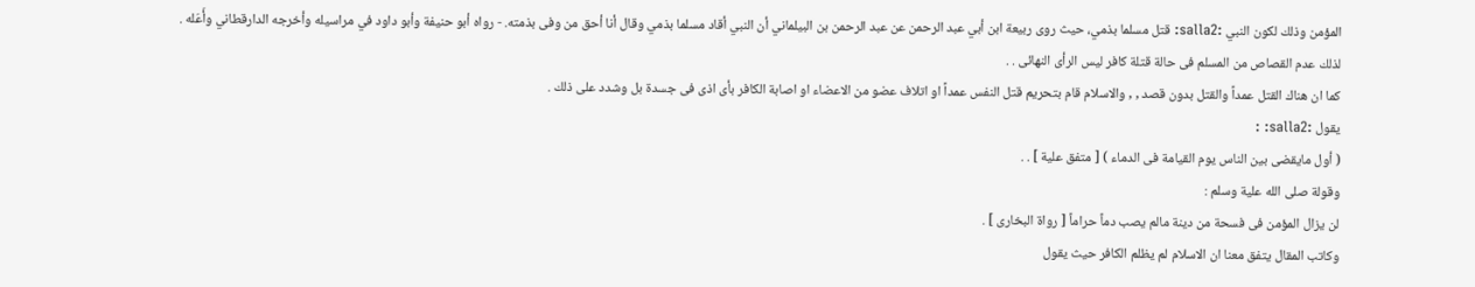المؤمن وذلك لكون النبي :salla2: قتل مسلما بذمي، حيث روى ربيعة ابن أبي عبد الرحمن عن عبد الرحمن بن البيلماني أن النبي أقاد مسلما بذمي وقال أنا أحق من وفى بذمته. - رواه أبو حنيفة وأبو داود في مراسيله وأخرجه الدارقطاني وأَعَله .
لذلك عدم القصاص من المسلم فى حالة قتلة كافر ليس الرأى النهائى . .
كما ان هناك القتل عمداً والقتل بدون قصد , , والاسلام قام بتحريم قتل النفس عمداً او اتلاف عضو من الاعضاء او اصابة الكافر بأى اذى فى جسدة بل وشدد على ذلك .
يقول :salla2: :
( أول مايقضى بين الناس يوم القيامة فى الدماء ) [ متفق علية ] . .
وقولة صلى الله علية وسلم :
لن يزال المؤمن فى فسحة من دينة مالم يصب دماً حراماً [ رواة البخارى ] .
وكاتب المقال يتفق معنا ان الاسلام لم يظلم الكافر حيث يقول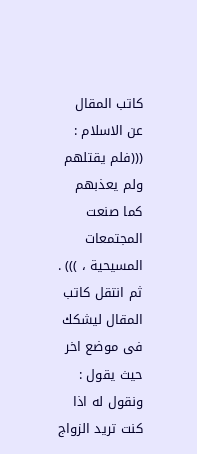كاتب المقال عن الاسلام : (((فلم يقتلهم ولم يعذبهم كما صنعت المجتمعات المسيحية ، ))) .
ثم انتقل كاتب المقال ليشكك فى موضع اخر حيث يقول :
ونقول له اذا كنت تريد الزواج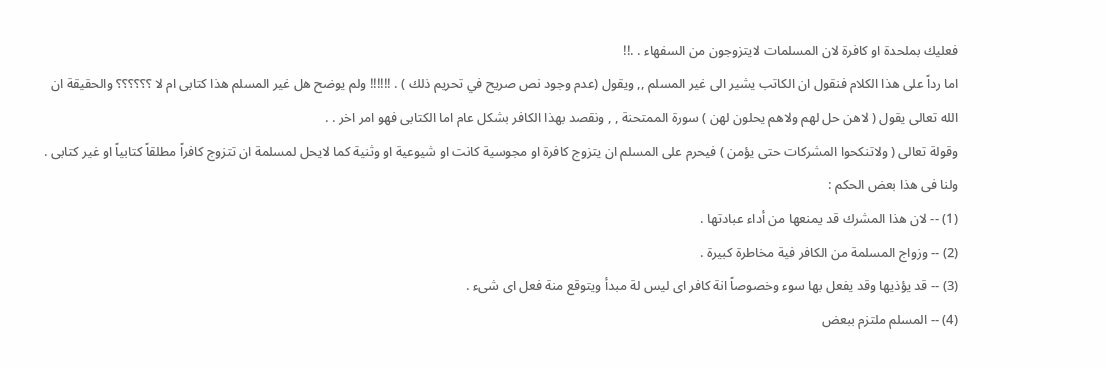فعليك بملحدة او كافرة لان المسلمات لايتزوجون من السفهاء . .!!
اما رداً على هذا الكلام فنقول ان الكاتب يشير الى غير المسلم ,, ويقول (عدم وجود نص صريح في تحريم ذلك ) . !!!!!! ولم يوضح هل غير المسلم هذا كتابى ام لا ؟؟؟؟؟؟ والحقيقة ان الله تعالى يقول ( لاهن حل لهم ولاهم يحلون لهن ) سورة الممتحنة , , ونقصد بهذا الكافر بشكل عام اما الكتابى فهو امر اخر . .
وقولة تعالى ( ولاتنكحوا المشركات حتى يؤمن ) فيحرم على المسلم ان يتزوج كافرة او مجوسية كانت او شيوعية او وثنية كما لايحل لمسلمة ان تتزوج كافراً مطلقاً كتابياً او غير كتابى .
ولنا فى هذا بعض الحكم :
(1) -- لان هذا المشرك قد يمنعها من أداء عبادتها .
(2) -- وزواج المسلمة من الكافر فية مخاطرة كبيرة .
(3) -- قد يؤذيها وقد يفعل بها سوء وخصوصاً انة كافر اى ليس لة مبدأ ويتوقع منة فعل اى شىء .
(4) -- المسلم ملتزم ببعض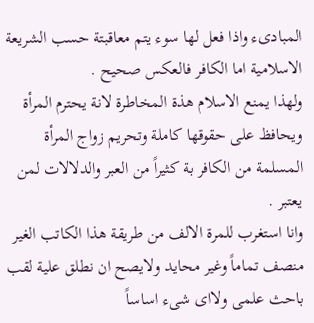المبادىء واذا فعل لها سوء يتم معاقبتة حسب الشريعة الاسلامية اما الكافر فالعكس صحيح .
ولهذا يمنع الاسلام هذة المخاطرة لانة يحترم المرأة ويحافظ على حقوقها كاملة وتحريم زواج المرأة المسلمة من الكافر بة كثيراً من العبر والدلالات لمن يعتبر .
وانا استغرب للمرة الالف من طريقة هذا الكاتب الغير منصف تماماً وغير محايد ولايصح ان نطلق علية لقب باحث علمى ولااى شىء اساساً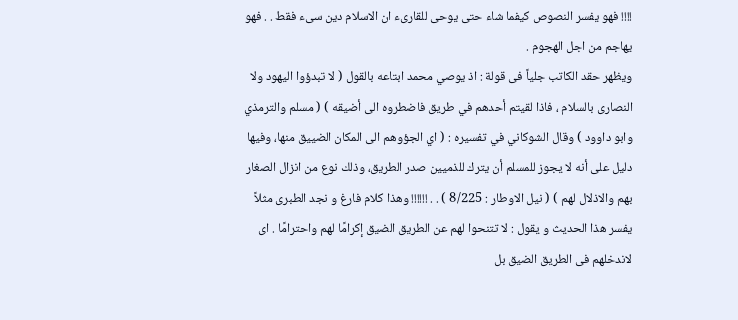!!!! فهو يفسر النصوص كيفما شاء حتى يوحى للقارىء ان الاسلام دين سىء فقط . . فهو يهاجم من اجل الهجوم .
ويظهر حقد الكاتب جلياً فى قولة : اذ يوصي محمد ابتاعه بالقول ( لا تبدؤوا اليهود ولا النصارى بالسلام ، فاذا لقيتم أحدهم في طريق فاضطروه الى أضيقه ) ( مسلم والترمذي وابو داوود ) وقال الشوكاني في تفسيره : ( اي الجؤوهم الى المكان الضييق منها، وفيها دليل على أنه لا يجوز للمسلم أن يترك للذميين صدر الطريق، وذلك نوع من انزال الصغار بهم والاذلال لهم ) ( نيل الاوطار : 8/225 ) . . !!!!!! وهذا كلام فارغ و نجد الطبرى مثلاً يفسر هذا الحديث و يقول : لا تتنحوا لهم عن الطريق الضيق إكرامًا لهم واحترامًا . اى لاندخلهم فى الطريق الضيق بل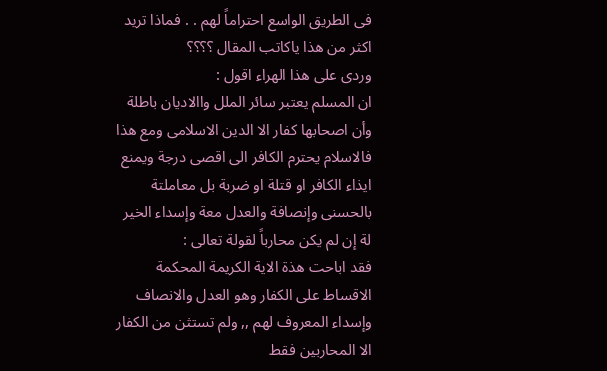فى الطريق الواسع احتراماً لهم . . فماذا تريد اكثر من هذا ياكاتب المقال ؟؟؟؟
وردى على هذا الهراء اقول :
ان المسلم يعتبر سائر الملل واالاديان باطلة وأن اصحابها كفار الا الدين الاسلامى ومع هذا فالاسلام يحترم الكافر الى اقصى درجة ويمنع ايذاء الكافر او قتلة او ضربة بل معاملتة بالحسنى وإنصافة والعدل معة وإسداء الخير لة إن لم يكن محارباً لقولة تعالى :
فقد اباحت هذة الاية الكريمة المحكمة الاقساط على الكفار وهو العدل والانصاف وإسداء المعروف لهم ,, ولم تستثن من الكفار الا المحاربين فقط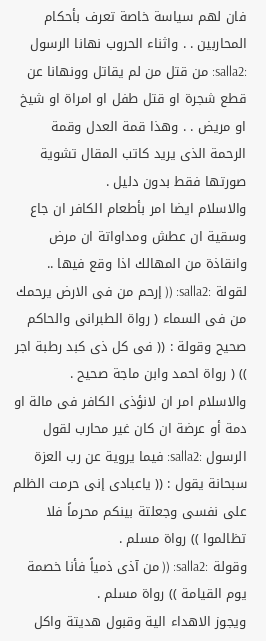فان لهم سياسة خاصة تعرف بأحكام المحاربين . . واثناء الحروب نهانا الرسول :salla2: من قتل من لم يقاتل وونهانا عن قطع شجرة او قتل طفل او امراة او شيخ او مريض . . وهذا قمة العدل وقمة الرحمة الذى يريد كاتب المقال تشوية صورتها فقط بدون دليل .
والاسلام ايضا امر بأطعام الكافر ان جاع وسقية ان عطش ومداواتة ان مرض وانقاذة من المهالك اذا وقع فيها .. لقولة :salla2: (( إرحم من فى الارض يرحمك من فى السماء ( رواة الطبرانى والحاكم صحيح وقولة : (( فى كل ذى كبد رطبة اجر )) ( رواة احمد وابن ماجة صحيح .
والاسلام امر ان لانؤذى الكافر فى مالة او دمة أو عرضة ان كان غير محارب لقول الرسول :salla2: فيما يروية عن رب العزة سبحانة يقول : (( ياعبادى إنى حرمت الظلم على نفسى وجعلتة بينكم محرماً فلا تظالموا )) رواة مسلم .
وقولة :salla2: (( من آذى ذمياً فأنا خصمة يوم القيامة )) رواة مسلم .
ويجوز الاهداء الية وقبول هديتة واكل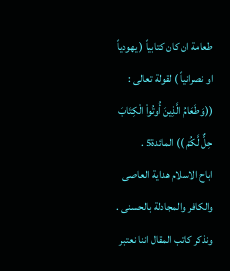طعامة ان كان كتابياً ( يهودياً او نصرانياً ) لقولة تعالى : ((وَطَعَامُ الَّذِينَ أُوتُواْ الْكِتَابَ حِلٌّ لَّكُمْ )) المائدة5 .
اباح الاسلام هداية العاصى والكافر والمجادلة بالحسنى .
ونذكر كاتب المقال اننا نعتبر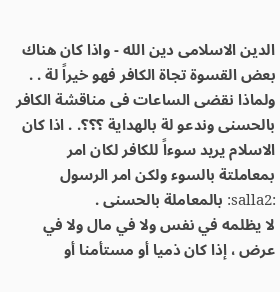الدين الاسلامى دين الله - واذا كان هناك بعض القسوة تجاة الكافر فهو خيراً لة . . ولماذا نقضى الساعات فى مناقشة الكافر بالحسنى وندعو لة بالهداية ؟؟؟. . اذا كان الاسلام يريد سوءاً للكافر لكان امر بمعاملتة بالسوء ولكن امر الرسول :salla2: بالمعاملة بالحسنى .
لا يظلمه في نفس ولا في مال ولا في عرض ، إذا كان ذميا أو مستأمنا أو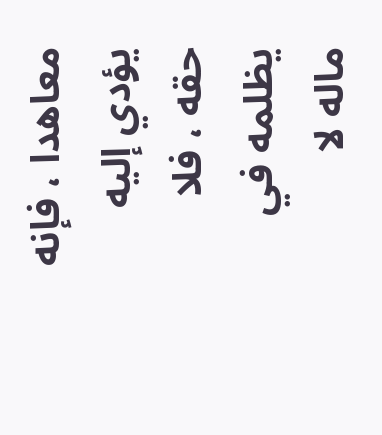معاهدا ، فإنه يؤدي إليه حقه ، فلا يظلمه في ماله لا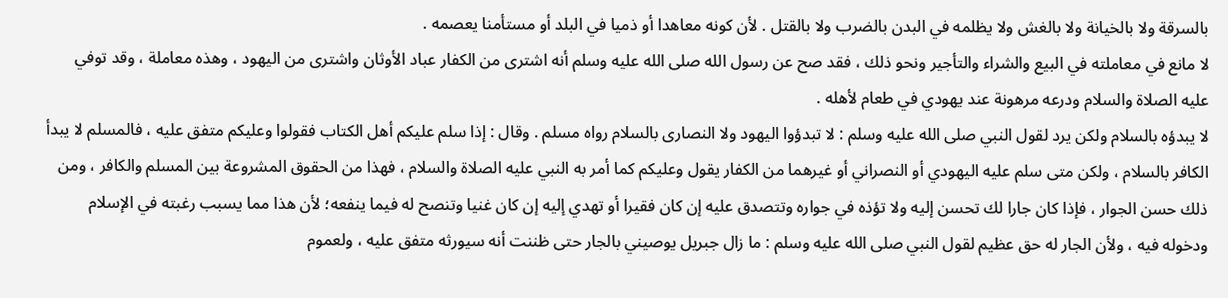بالسرقة ولا بالخيانة ولا بالغش ولا يظلمه في البدن بالضرب ولا بالقتل . لأن كونه معاهدا أو ذميا في البلد أو مستأمنا يعصمه .
لا مانع في معاملته في البيع والشراء والتأجير ونحو ذلك ، فقد صح عن رسول الله صلى الله عليه وسلم أنه اشترى من الكفار عباد الأوثان واشترى من اليهود ، وهذه معاملة ، وقد توفي عليه الصلاة والسلام ودرعه مرهونة عند يهودي في طعام لأهله .
لا يبدؤه بالسلام ولكن يرد لقول النبي صلى الله عليه وسلم : لا تبدؤوا اليهود ولا النصارى بالسلام رواه مسلم . وقال : إذا سلم عليكم أهل الكتاب فقولوا وعليكم متفق عليه ، فالمسلم لا يبدأ الكافر بالسلام ، ولكن متى سلم عليه اليهودي أو النصراني أو غيرهما من الكفار يقول وعليكم كما أمر به النبي عليه الصلاة والسلام ، فهذا من الحقوق المشروعة بين المسلم والكافر ، ومن ذلك حسن الجوار ، فإذا كان جارا لك تحسن إليه ولا تؤذه في جواره وتتصدق عليه إن كان فقيرا أو تهدي إليه إن كان غنيا وتنصح له فيما ينفعه؛ لأن هذا مما يسبب رغبته في الإسلام ودخوله فيه ، ولأن الجار له حق عظيم لقول النبي صلى الله عليه وسلم : ما زال جبريل يوصيني بالجار حتى ظننت أنه سيورثه متفق عليه ، ولعموم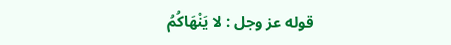قوله عز وجل : لا يَنْهَاكُمُ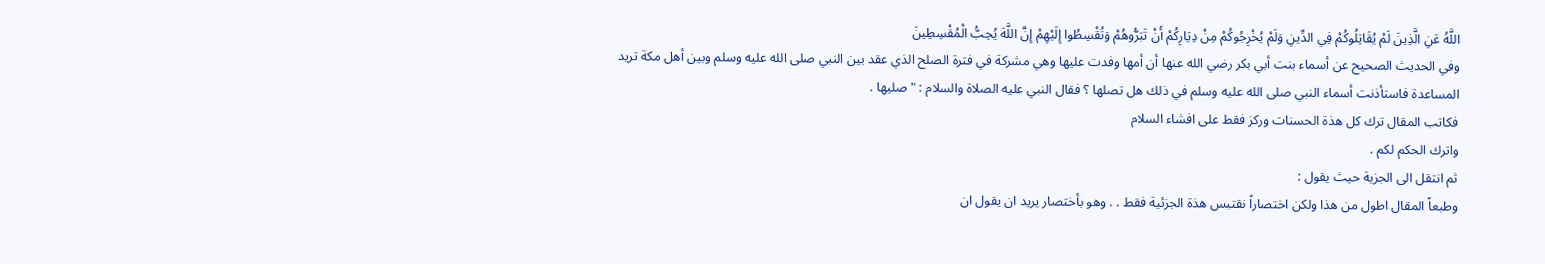اللَّهُ عَنِ الَّذِينَ لَمْ يُقَاتِلُوكُمْ فِي الدِّينِ وَلَمْ يُخْرِجُوكُمْ مِنْ دِيَارِكُمْ أَنْ تَبَرُّوهُمْ وَتُقْسِطُوا إِلَيْهِمْ إِنَّ اللَّهَ يُحِبُّ الْمُقْسِطِينَ
وفي الحديث الصحيح عن أسماء بنت أبي بكر رضي الله عنها أن أمها وفدت عليها وهي مشركة في فترة الصلح الذي عقد بين النبي صلى الله عليه وسلم وبين أهل مكة تريد المساعدة فاستأذنت أسماء النبي صلى الله عليه وسلم في ذلك هل تصلها ؟ فقال النبي عليه الصلاة والسلام : " صليها .
فكاتب المقال ترك كل هذة الحسنات وركز فقط على افشاء السلام
واترك الحكم لكم .
ثم انتقل الى الجزية حيث يقول :
وطبعاً المقال اطول من هذا ولكن اختصاراً نقتبس هذة الجزئية فقط . . وهو بأختصار يريد ان يقول ان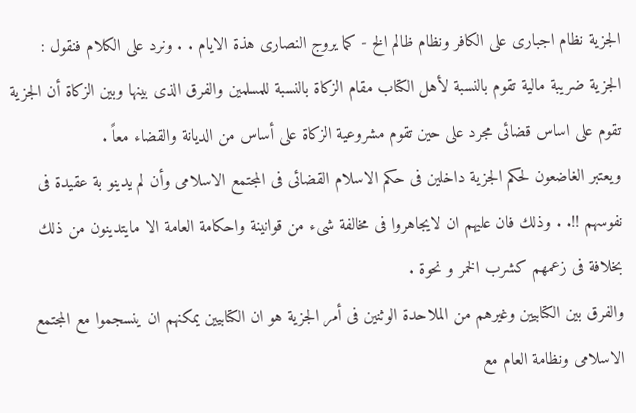الجزية نظام اجبارى على الكافر ونظام ظالم الخ - كما يروج النصارى هذة الايام . . ونرد على الكلام فنقول :
الجزية ضريبة مالية تقوم بالنسبة لأهل الكتاب مقام الزكاة بالنسبة للمسلمين والفرق الذى بينها وبين الزكاة أن الجزية تقوم على اساس قضائى مجرد على حين تقوم مشروعية الزكاة على أساس من الديانة والقضاء معاً .
ويعتبر الغاضعون لحكم الجزية داخلين فى حكم الاسلام القضائى فى المجتمع الاسلامى وأن لم يدينو بة عقيدة فى نفوسهم !!. . وذلك فان عليهم ان لايجاهروا فى مخالفة شىء من قوانينة واحكامة العامة الا مايتدينون من ذلك بخلافة فى زعمهم كشرب الخمر و نحوة .
والفرق بين الكتابيين وغيرهم من الملاحدة الوثنين فى أمر الجزية هو ان الكتابيين يمكنهم ان ينسجموا مع المجتمع الاسلامى ونظامة العام مع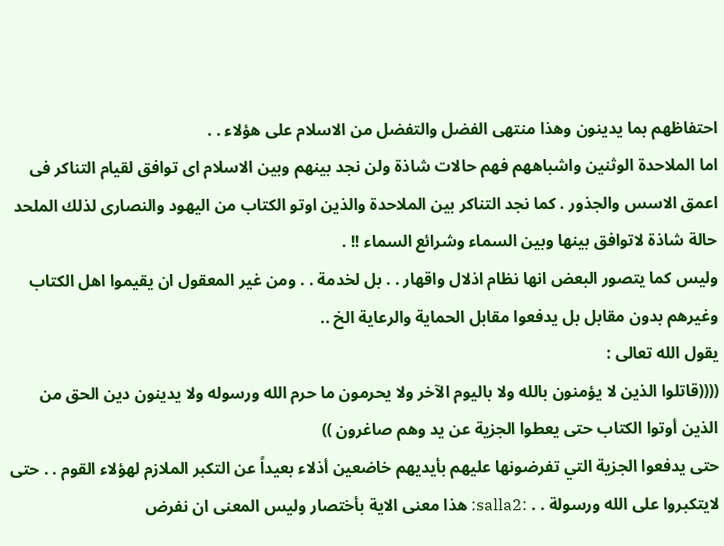احتفاظهم بما يدينون وهذا منتهى الفضل والتفضل من الاسلام على هؤلاء . .
اما الملاحدة الوثنين واشباههم فهم حالات شاذة ولن نجد بينهم وبين الاسلام اى توافق لقيام التناكر فى اعمق الاسس والجذور . كما نجد التناكر بين الملاحدة والذين اوتو الكتاب من اليهود والنصارى لذلك الملحد حالة شاذة لاتوافق بينها وبين السماء وشرائع السماء !! .
وليس كما يتصور البعض انها نظام اذلال واقهار . . بل لخدمة . . ومن غير المعقول ان يقيموا اهل الكتاب وغيرهم بدون مقابل بل يدفعوا مقابل الحماية والرعاية الخ ..
يقول الله تعالى :
((((قاتلوا الذين لا يؤمنون بالله ولا باليوم الآخر ولا يحرمون ما حرم الله ورسوله ولا يدينون دين الحق من الذين أوتوا الكتاب حتى يعطوا الجزية عن يد وهم صاغرون ))
حتى يدفعوا الجزية التي تفرضونها عليهم بأيديهم خاضعين أذلاء بعيداً عن التكبر الملازم لهؤلاء القوم . . حتى لايتكبروا على الله ورسولة . . :salla2: هذا معنى الاية بأختصار وليس المعنى ان نفرض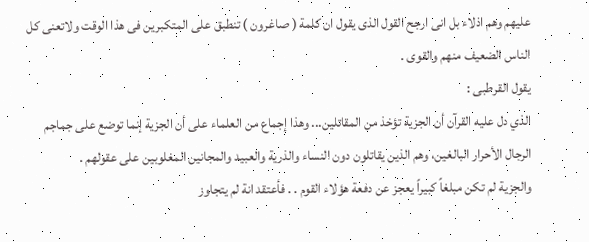عليهم وهم اذلاء بل انى ارجح القول الذى يقول ان كلمة ( صاغرون ) تنطبق على المتكبرين فى هذا الوقت ولاتعنى كل الناس الضعيف منهم والقوى .
يقول القرطبى :
الذي دل عليه القرآن أن الجزية تؤخذ من المقاتلين... وهذا إجماع من العلماء على أن الجزية إنما توضع على جماجم الرجال الأحرار البالغين، وهم الذين يقاتلون دون النساء والذرية والعبيد والمجانين المغلوبين على عقولهم .
والجزية لم تكن مبلغاً كبيراً يعجز عن دفعة هؤلاء القوم . . فأعتقد انة لم يتجاوز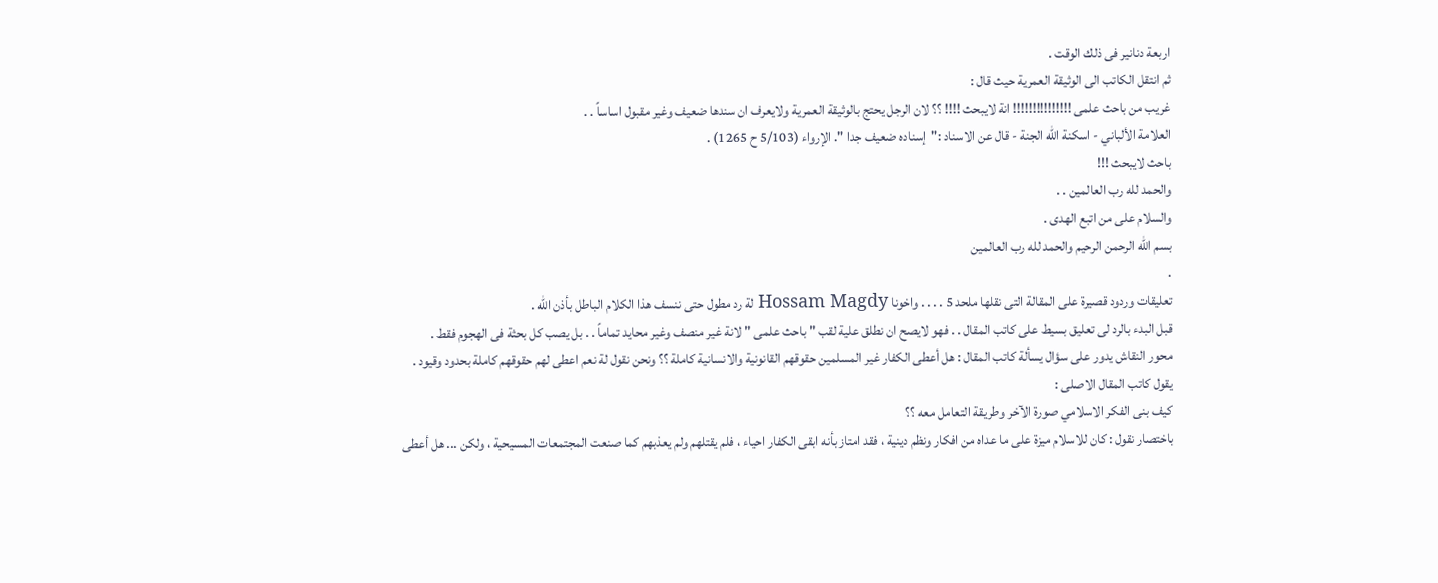اربعة دنانير فى ذلك الوقت .
ثم انتقل الكاتب الى الوثيقة العمرية حيث قال :
غريب من باحث علمى !!!!!!!!!!!!!!! انة لايبحث !!!! ؟؟ لان الرجل يحتج بالوثيقة العمرية ولايعرف ان سندها ضعيف وغير مقبول اساساً . .
العلامة الألباني - اسكنة الله الجنة - قال عن الاسناد :"إسناده ضعيف جدا ". الإرواء (5/103 ح 1265) .
باحث لايبحث !!!
والحمد لله رب العالمين . .
والسلام على من اتبع الهدى .
بسم الله الرحمن الرحيم والحمد لله رب العالمين
.
تعليقات وردود قصيرة على المقالة التى نقلها ملحد 5 . . . . واخونا Hossam Magdy لة رد مطول حتى ننسف هذا الكلام الباطل بأذن الله .
قبل البدء بالرد لى تعليق بسيط على كاتب المقال . . فهو لايصح ان نطلق علية لقب " باحث علمى " لانة غير منصف وغير محايد تماماً . . بل يصب كل بحثة فى الهجوم فقط .
محور النقاش يدور على سؤال يسألة كاتب المقال : هل أعطى الكفار غير المسلمين حقوقهم القانونية والانسانية كاملة ؟؟ ونحن نقول لة نعم اعطى لهم حقوقهم كاملة بحدود وقيود .
يقول كاتب المقال الاصلى :
كيف بنى الفكر الاسلامي صورة الآخر وطريقة التعامل معه ؟؟
باختصار نقول : كان للاسلام ميزة على ما عداه من افكار ونظم دينية ، فقد امتاز بأنه ابقى الكفار احياء ، فلم يقتلهم ولم يعذبهم كما صنعت المجتمعات المسيحية ، ولكن ... هل أعطى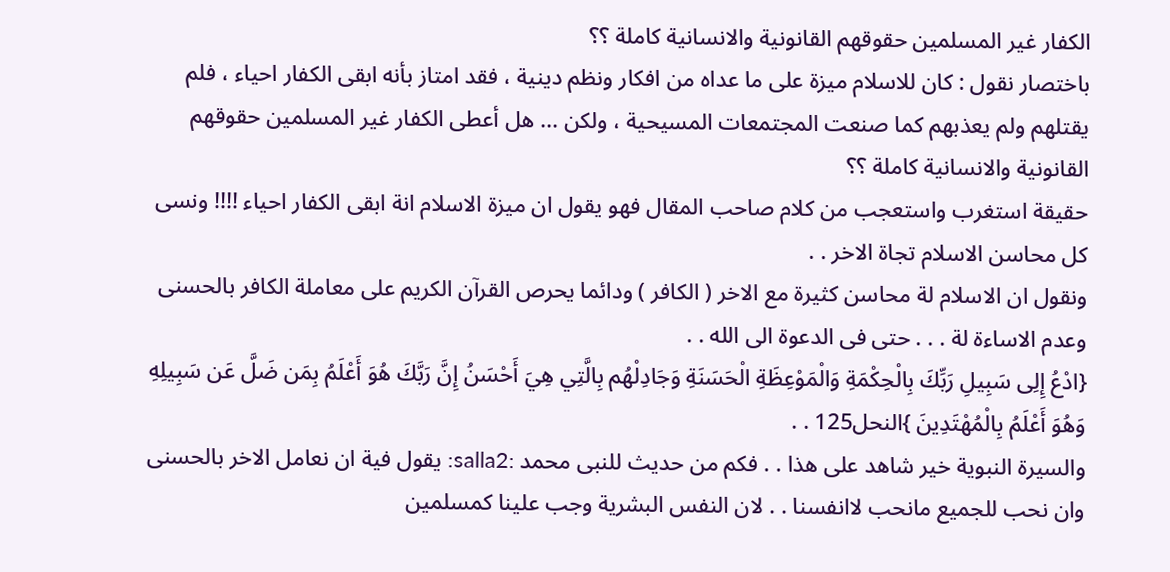الكفار غير المسلمين حقوقهم القانونية والانسانية كاملة ؟؟
باختصار نقول : كان للاسلام ميزة على ما عداه من افكار ونظم دينية ، فقد امتاز بأنه ابقى الكفار احياء ، فلم يقتلهم ولم يعذبهم كما صنعت المجتمعات المسيحية ، ولكن ... هل أعطى الكفار غير المسلمين حقوقهم القانونية والانسانية كاملة ؟؟
حقيقة استغرب واستعجب من كلام صاحب المقال فهو يقول ان ميزة الاسلام انة ابقى الكفار احياء !!!! ونسى كل محاسن الاسلام تجاة الاخر . .
ونقول ان الاسلام لة محاسن كثيرة مع الاخر ( الكافر ) ودائما يحرص القرآن الكريم على معاملة الكافر بالحسنى وعدم الاساءة لة . . . حتى فى الدعوة الى الله . .
{ادْعُ إِلِى سَبِيلِ رَبِّكَ بِالْحِكْمَةِ وَالْمَوْعِظَةِ الْحَسَنَةِ وَجَادِلْهُم بِالَّتِي هِيَ أَحْسَنُ إِنَّ رَبَّكَ هُوَ أَعْلَمُ بِمَن ضَلَّ عَن سَبِيلِهِ وَهُوَ أَعْلَمُ بِالْمُهْتَدِينَ }النحل125 . .
والسيرة النبوية خير شاهد على هذا . . فكم من حديث للنبى محمد :salla2: يقول فية ان نعامل الاخر بالحسنى وان نحب للجميع مانحب لاانفسنا . . لان النفس البشرية وجب علينا كمسلمين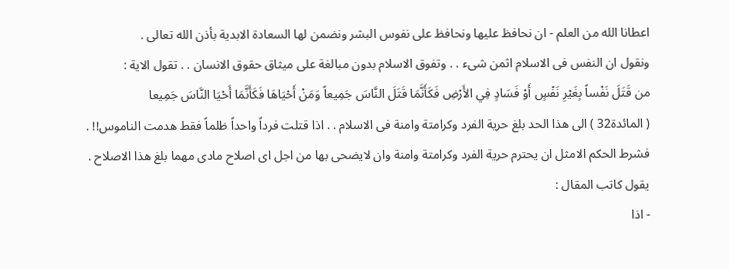اعطانا الله من العلم - ان نحافظ عليها ونحافظ على نفوس البشر ونضمن لها السعادة الابدية بأذن الله تعالى .
ونقول ان النفس فى الاسلام اثمن شىء . . وتفوق الاسلام بدون مبالغة على ميثاق حقوق الانسان . . تقول الاية :
من قَتَلَ نَفْساً بِغَيْرِ نَفْسٍ أَوْ فَسَادٍ فِي الأَرْضِ فَكَأَنَّمَا قَتَلَ النَّاسَ جَمِيعاً وَمَنْ أَحْيَاهَا فَكَأَنَّمَا أَحْيَا النَّاسَ جَمِيعا
( المائدة32 ) الى هذا الحد بلغ حرية الفرد وكرامتة وامنة فى الاسلام . . اذا قتلت فرداً واحداً ظلماً فقط هدمت الناموس!! .
فشرط الحكم الامثل ان يحترم حرية الفرد وكرامتة وامنة وان لايضحى بها من اجل اى اصلاح مادى مهما بلغ هذا الاصلاح .
يقول كاتب المقال :
- اذا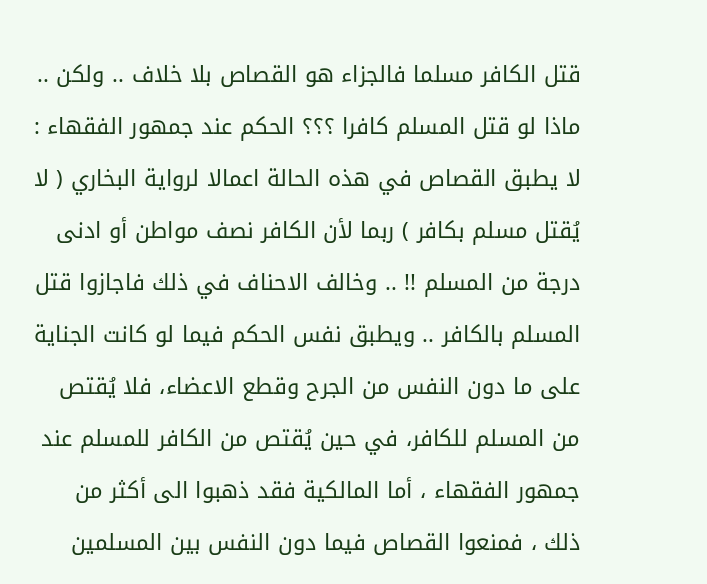قتل الكافر مسلما فالجزاء هو القصاص بلا خلاف .. ولكن .. ماذا لو قتل المسلم كافرا ؟؟؟ الحكم عند جمهور الفقهاء : لا يطبق القصاص في هذه الحالة اعمالا لرواية البخاري ( لا يُقتل مسلم بكافر ) ربما لأن الكافر نصف مواطن أو ادنى درجة من المسلم !! .. وخالف الاحناف في ذلك فاجازوا قتل المسلم بالكافر .. ويطبق نفس الحكم فيما لو كانت الجناية على ما دون النفس من الجرح وقطع الاعضاء، فلا يُقتص من المسلم للكافر، في حين يُقتص من الكافر للمسلم عند جمهور الفقهاء ، أما المالكية فقد ذهبوا الى أكثر من ذلك ، فمنعوا القصاص فيما دون النفس بين المسلمين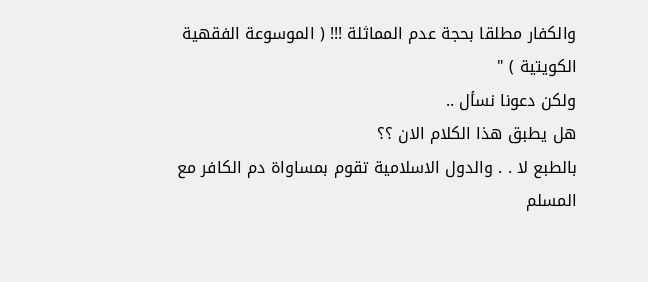والكفار مطلقا بحجة عدم المماثلة !!! ( الموسوعة الفقهية الكويتية ) "
ولكن دعونا نسأل ..
هل يطبق هذا الكلام الان ؟؟
بالطبع لا . . والدول الاسلامية تقوم بمساواة دم الكافر مع المسلم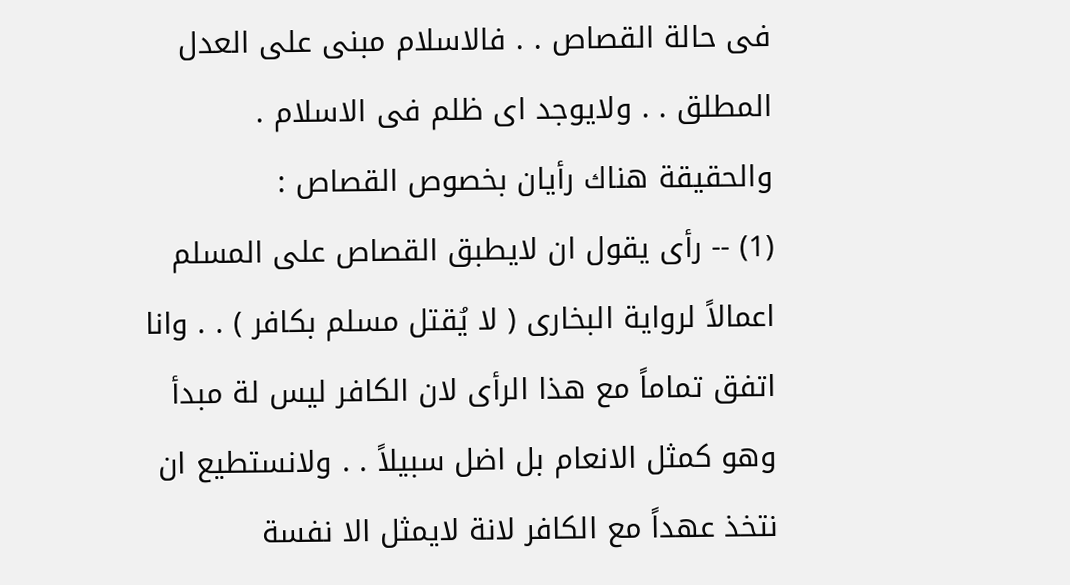فى حالة القصاص . . فالاسلام مبنى على العدل المطلق . . ولايوجد اى ظلم فى الاسلام .
والحقيقة هناك رأيان بخصوص القصاص :
(1) -- رأى يقول ان لايطبق القصاص على المسلم اعمالاً لرواية البخارى ( لا يُقتل مسلم بكافر ) . . وانا اتفق تماماً مع هذا الرأى لان الكافر ليس لة مبدأ وهو كمثل الانعام بل اضل سبيلاً . . ولانستطيع ان نتخذ عهداً مع الكافر لانة لايمثل الا نفسة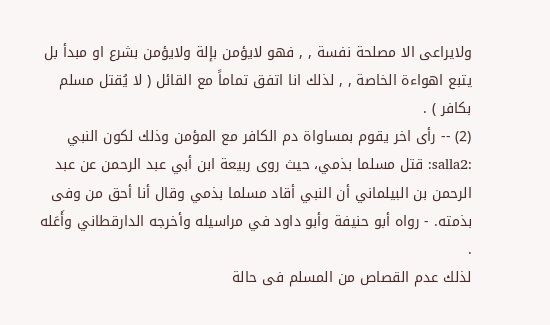ولايراعى الا مصلحة نفسة , , فهو لايؤمن بإلة ولايؤمن بشرع او مبدأ بل يتبع اهواءة الخاصة , , لذلك انا اتفق تماماً مع القائل ( لا يُقتل مسلم بكافر ) .
(2) -- رأى اخر يقوم بمساواة دم الكافر مع المؤمن وذلك لكون النبي :salla2: قتل مسلما بذمي، حيث روى ربيعة ابن أبي عبد الرحمن عن عبد الرحمن بن البيلماني أن النبي أقاد مسلما بذمي وقال أنا أحق من وفى بذمته. - رواه أبو حنيفة وأبو داود في مراسيله وأخرجه الدارقطاني وأَعَله .
لذلك عدم القصاص من المسلم فى حالة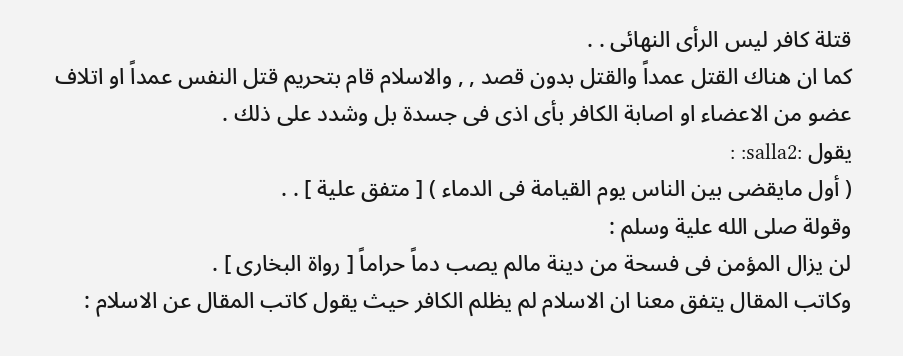قتلة كافر ليس الرأى النهائى . .
كما ان هناك القتل عمداً والقتل بدون قصد , , والاسلام قام بتحريم قتل النفس عمداً او اتلاف عضو من الاعضاء او اصابة الكافر بأى اذى فى جسدة بل وشدد على ذلك .
يقول :salla2: :
( أول مايقضى بين الناس يوم القيامة فى الدماء ) [ متفق علية ] . .
وقولة صلى الله علية وسلم :
لن يزال المؤمن فى فسحة من دينة مالم يصب دماً حراماً [ رواة البخارى ] .
وكاتب المقال يتفق معنا ان الاسلام لم يظلم الكافر حيث يقول كاتب المقال عن الاسلام :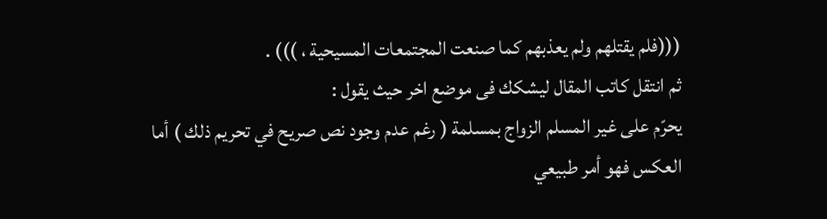(((فلم يقتلهم ولم يعذبهم كما صنعت المجتمعات المسيحية ، ))) .
ثم انتقل كاتب المقال ليشكك فى موضع اخر حيث يقول :
يحرّم على غير المسلم الزواج بمسلمة ( رغم عدم وجود نص صريح في تحريم ذلك ) أما العكس فهو أمر طبيعي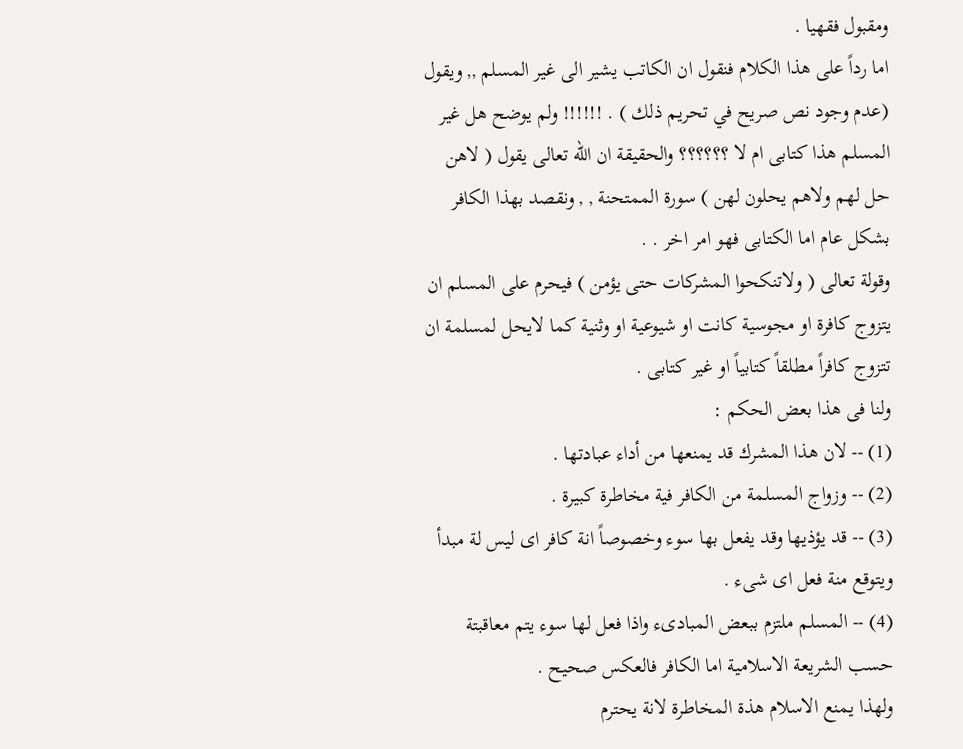ومقبول فقهيا .
اما رداً على هذا الكلام فنقول ان الكاتب يشير الى غير المسلم ,, ويقول (عدم وجود نص صريح في تحريم ذلك ) . !!!!!! ولم يوضح هل غير المسلم هذا كتابى ام لا ؟؟؟؟؟؟ والحقيقة ان الله تعالى يقول ( لاهن حل لهم ولاهم يحلون لهن ) سورة الممتحنة , , ونقصد بهذا الكافر بشكل عام اما الكتابى فهو امر اخر . .
وقولة تعالى ( ولاتنكحوا المشركات حتى يؤمن ) فيحرم على المسلم ان يتزوج كافرة او مجوسية كانت او شيوعية او وثنية كما لايحل لمسلمة ان تتزوج كافراً مطلقاً كتابياً او غير كتابى .
ولنا فى هذا بعض الحكم :
(1) -- لان هذا المشرك قد يمنعها من أداء عبادتها .
(2) -- وزواج المسلمة من الكافر فية مخاطرة كبيرة .
(3) -- قد يؤذيها وقد يفعل بها سوء وخصوصاً انة كافر اى ليس لة مبدأ ويتوقع منة فعل اى شىء .
(4) -- المسلم ملتزم ببعض المبادىء واذا فعل لها سوء يتم معاقبتة حسب الشريعة الاسلامية اما الكافر فالعكس صحيح .
ولهذا يمنع الاسلام هذة المخاطرة لانة يحترم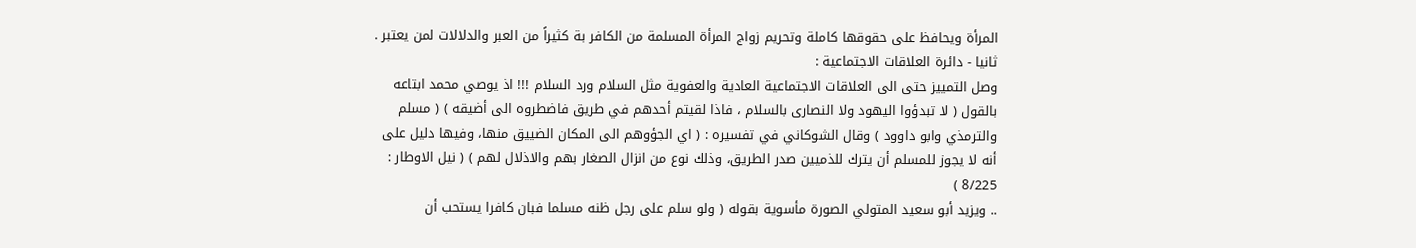المرأة ويحافظ على حقوقها كاملة وتحريم زواج المرأة المسلمة من الكافر بة كثيراً من العبر والدلالات لمن يعتبر .
ثانيا - دائرة العلاقات الاجتماعية :
وصل التمييز حتى الى العلاقات الاجتماعية العادية والعفوية مثل السلام ورد السلام !!! اذ يوصي محمد ابتاعه بالقول ( لا تبدؤوا اليهود ولا النصارى بالسلام ، فاذا لقيتم أحدهم في طريق فاضطروه الى أضيقه ) ( مسلم والترمذي وابو داوود ) وقال الشوكاني في تفسيره : ( اي الجؤوهم الى المكان الضييق منها، وفيها دليل على أنه لا يجوز للمسلم أن يترك للذميين صدر الطريق، وذلك نوع من انزال الصغار بهم والاذلال لهم ) ( نيل الاوطار : 8/225 )
.. ويزيد أبو سعيد المتولي الصورة مأسوية بقوله ( ولو سلم على رجل ظنه مسلما فبان كافرا يستحب أن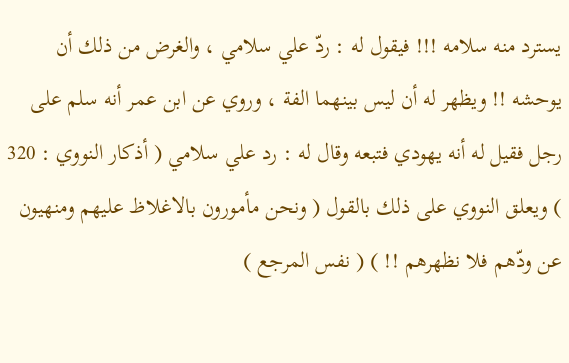يسترد منه سلامه !!! فيقول له : ردّ علي سلامي ، والغرض من ذلك أن يوحشه !! ويظهر له أن ليس بينهما الفة ، وروي عن ابن عمر أنه سلم على رجل فقيل له أنه يهودي فتبعه وقال له : رد علي سلامي ( أذكار النووي : 320 ) ويعلق النووي على ذلك بالقول ( ونحن مأمورون بالاغلاظ عليهم ومنهيون عن ودّهم فلا نظهرهم !! ) ( نفس المرجع )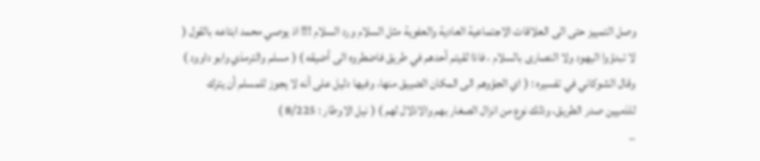وصل التمييز حتى الى العلاقات الاجتماعية العادية والعفوية مثل السلام ورد السلام !!! اذ يوصي محمد ابتاعه بالقول ( لا تبدؤوا اليهود ولا النصارى بالسلام ، فاذا لقيتم أحدهم في طريق فاضطروه الى أضيقه ) ( مسلم والترمذي وابو داوود ) وقال الشوكاني في تفسيره : ( اي الجؤوهم الى المكان الضييق منها، وفيها دليل على أنه لا يجوز للمسلم أن يترك للذميين صدر الطريق، وذلك نوع من انزال الصغار بهم والاذلال لهم ) ( نيل الاوطار : 8/225 )
..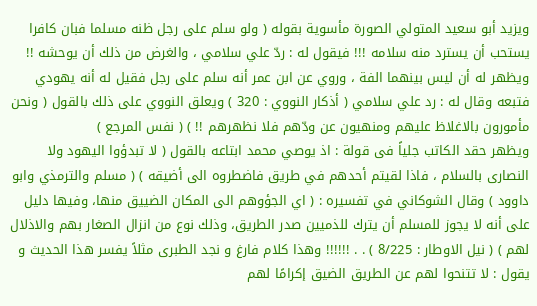ويزيد أبو سعيد المتولي الصورة مأسوية بقوله ( ولو سلم على رجل ظنه مسلما فبان كافرا يستحب أن يسترد منه سلامه !!! فيقول له : ردّ علي سلامي ، والغرض من ذلك أن يوحشه !! ويظهر له أن ليس بينهما الفة ، وروي عن ابن عمر أنه سلم على رجل فقيل له أنه يهودي فتبعه وقال له : رد علي سلامي ( أذكار النووي : 320 ) ويعلق النووي على ذلك بالقول ( ونحن مأمورون بالاغلاظ عليهم ومنهيون عن ودّهم فلا نظهرهم !! ) ( نفس المرجع )
ويظهر حقد الكاتب جلياً فى قولة : اذ يوصي محمد ابتاعه بالقول ( لا تبدؤوا اليهود ولا النصارى بالسلام ، فاذا لقيتم أحدهم في طريق فاضطروه الى أضيقه ) ( مسلم والترمذي وابو داوود ) وقال الشوكاني في تفسيره : ( اي الجؤوهم الى المكان الضييق منها، وفيها دليل على أنه لا يجوز للمسلم أن يترك للذميين صدر الطريق، وذلك نوع من انزال الصغار بهم والاذلال لهم ) ( نيل الاوطار : 8/225 ) . . !!!!!! وهذا كلام فارغ و نجد الطبرى مثلاً يفسر هذا الحديث و يقول : لا تتنحوا لهم عن الطريق الضيق إكرامًا لهم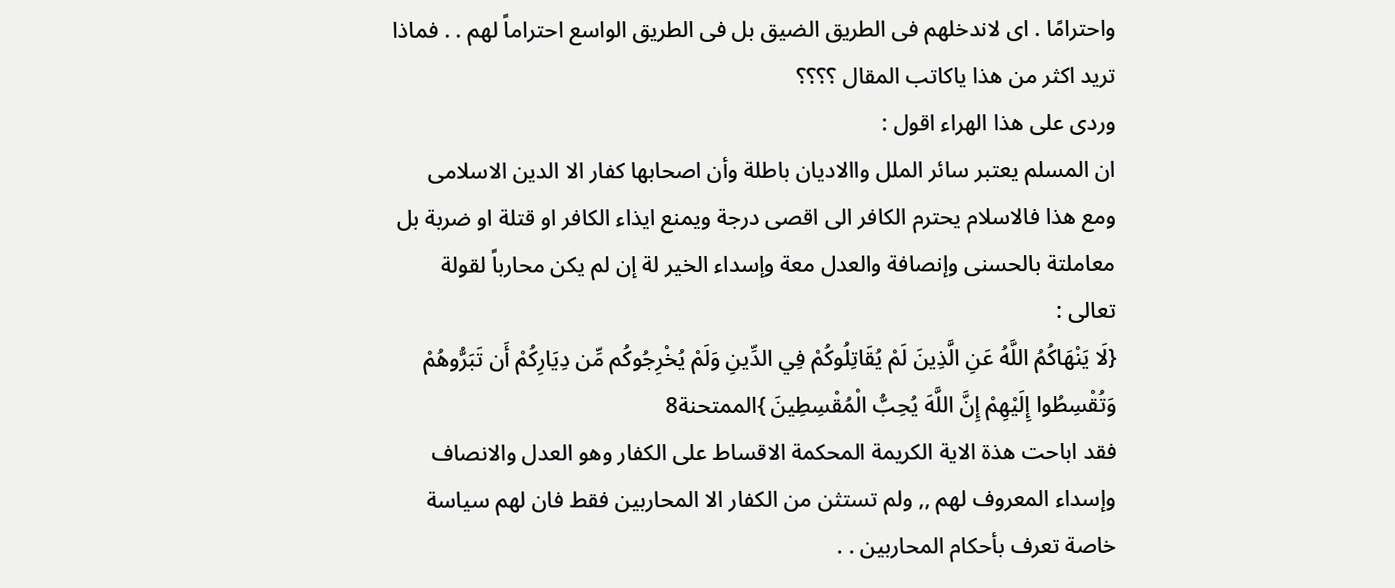واحترامًا . اى لاندخلهم فى الطريق الضيق بل فى الطريق الواسع احتراماً لهم . . فماذا تريد اكثر من هذا ياكاتب المقال ؟؟؟؟
وردى على هذا الهراء اقول :
ان المسلم يعتبر سائر الملل واالاديان باطلة وأن اصحابها كفار الا الدين الاسلامى ومع هذا فالاسلام يحترم الكافر الى اقصى درجة ويمنع ايذاء الكافر او قتلة او ضربة بل معاملتة بالحسنى وإنصافة والعدل معة وإسداء الخير لة إن لم يكن محارباً لقولة تعالى :
{لَا يَنْهَاكُمُ اللَّهُ عَنِ الَّذِينَ لَمْ يُقَاتِلُوكُمْ فِي الدِّينِ وَلَمْ يُخْرِجُوكُم مِّن دِيَارِكُمْ أَن تَبَرُّوهُمْ وَتُقْسِطُوا إِلَيْهِمْ إِنَّ اللَّهَ يُحِبُّ الْمُقْسِطِينَ }الممتحنة8
فقد اباحت هذة الاية الكريمة المحكمة الاقساط على الكفار وهو العدل والانصاف وإسداء المعروف لهم ,, ولم تستثن من الكفار الا المحاربين فقط فان لهم سياسة خاصة تعرف بأحكام المحاربين . .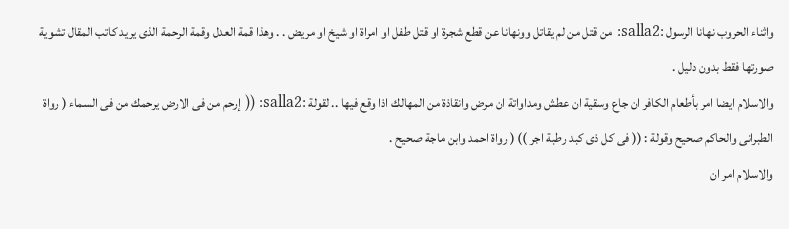واثناء الحروب نهانا الرسول :salla2: من قتل من لم يقاتل وونهانا عن قطع شجرة او قتل طفل او امراة او شيخ او مريض . . وهذا قمة العدل وقمة الرحمة الذى يريد كاتب المقال تشوية صورتها فقط بدون دليل .
والاسلام ايضا امر بأطعام الكافر ان جاع وسقية ان عطش ومداواتة ان مرض وانقاذة من المهالك اذا وقع فيها .. لقولة :salla2: (( إرحم من فى الارض يرحمك من فى السماء ( رواة الطبرانى والحاكم صحيح وقولة : (( فى كل ذى كبد رطبة اجر )) ( رواة احمد وابن ماجة صحيح .
والاسلام امر ان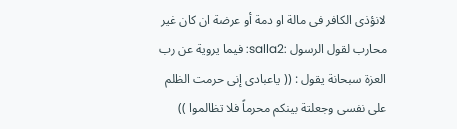لانؤذى الكافر فى مالة او دمة أو عرضة ان كان غير محارب لقول الرسول :salla2: فيما يروية عن رب العزة سبحانة يقول : (( ياعبادى إنى حرمت الظلم على نفسى وجعلتة بينكم محرماً فلا تظالموا ))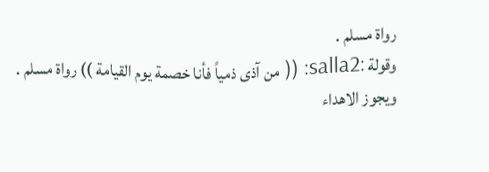رواة مسلم .
وقولة :salla2: (( من آذى ذمياً فأنا خصمة يوم القيامة )) رواة مسلم .
ويجوز الاهداء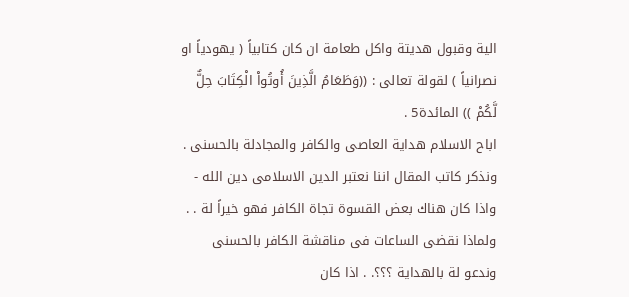الية وقبول هديتة واكل طعامة ان كان كتابياً ( يهودياً او نصرانياً ) لقولة تعالى : ((وَطَعَامُ الَّذِينَ أُوتُواْ الْكِتَابَ حِلٌّ لَّكُمْ )) المائدة5 .
اباح الاسلام هداية العاصى والكافر والمجادلة بالحسنى .
ونذكر كاتب المقال اننا نعتبر الدين الاسلامى دين الله - واذا كان هناك بعض القسوة تجاة الكافر فهو خيراً لة . . ولماذا نقضى الساعات فى مناقشة الكافر بالحسنى وندعو لة بالهداية ؟؟؟. . اذا كان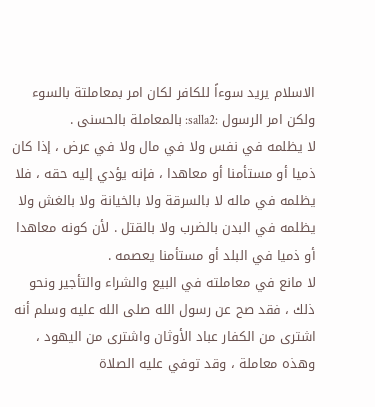الاسلام يريد سوءاً للكافر لكان امر بمعاملتة بالسوء ولكن امر الرسول :salla2: بالمعاملة بالحسنى .
لا يظلمه في نفس ولا في مال ولا في عرض ، إذا كان ذميا أو مستأمنا أو معاهدا ، فإنه يؤدي إليه حقه ، فلا يظلمه في ماله لا بالسرقة ولا بالخيانة ولا بالغش ولا يظلمه في البدن بالضرب ولا بالقتل . لأن كونه معاهدا أو ذميا في البلد أو مستأمنا يعصمه .
لا مانع في معاملته في البيع والشراء والتأجير ونحو ذلك ، فقد صح عن رسول الله صلى الله عليه وسلم أنه اشترى من الكفار عباد الأوثان واشترى من اليهود ، وهذه معاملة ، وقد توفي عليه الصلاة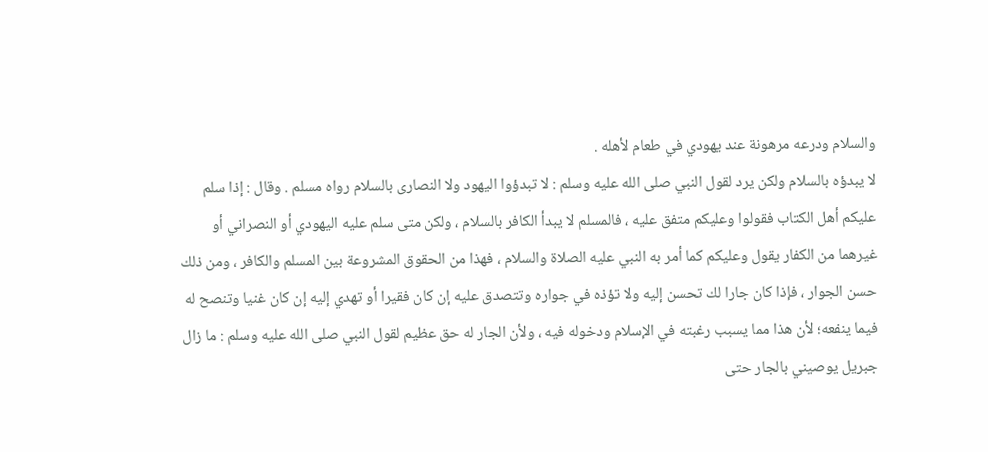والسلام ودرعه مرهونة عند يهودي في طعام لأهله .
لا يبدؤه بالسلام ولكن يرد لقول النبي صلى الله عليه وسلم : لا تبدؤوا اليهود ولا النصارى بالسلام رواه مسلم . وقال : إذا سلم عليكم أهل الكتاب فقولوا وعليكم متفق عليه ، فالمسلم لا يبدأ الكافر بالسلام ، ولكن متى سلم عليه اليهودي أو النصراني أو غيرهما من الكفار يقول وعليكم كما أمر به النبي عليه الصلاة والسلام ، فهذا من الحقوق المشروعة بين المسلم والكافر ، ومن ذلك حسن الجوار ، فإذا كان جارا لك تحسن إليه ولا تؤذه في جواره وتتصدق عليه إن كان فقيرا أو تهدي إليه إن كان غنيا وتنصح له فيما ينفعه؛ لأن هذا مما يسبب رغبته في الإسلام ودخوله فيه ، ولأن الجار له حق عظيم لقول النبي صلى الله عليه وسلم : ما زال جبريل يوصيني بالجار حتى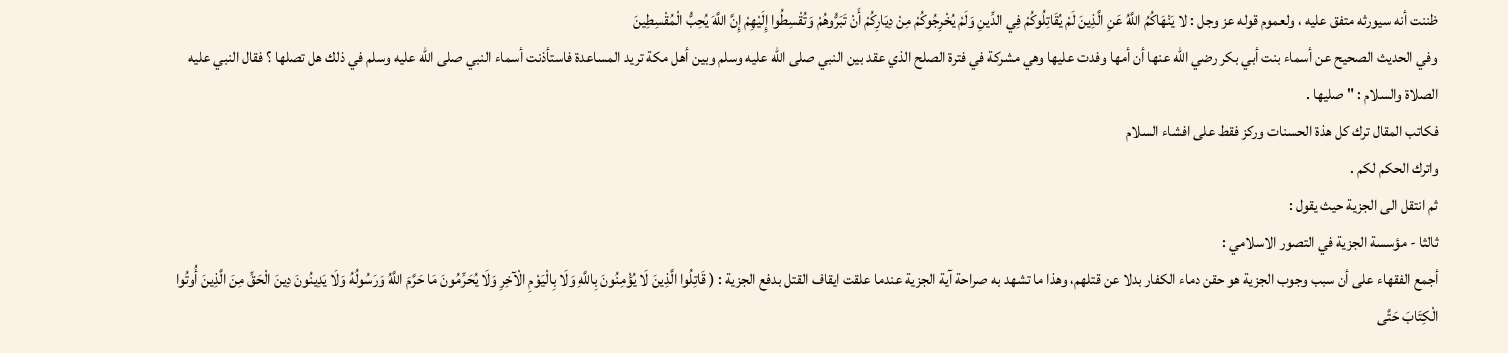ظننت أنه سيورثه متفق عليه ، ولعموم قوله عز وجل : لا يَنْهَاكُمُ اللَّهُ عَنِ الَّذِينَ لَمْ يُقَاتِلُوكُمْ فِي الدِّينِ وَلَمْ يُخْرِجُوكُمْ مِنْ دِيَارِكُمْ أَنْ تَبَرُّوهُمْ وَتُقْسِطُوا إِلَيْهِمْ إِنَّ اللَّهَ يُحِبُّ الْمُقْسِطِينَ
وفي الحديث الصحيح عن أسماء بنت أبي بكر رضي الله عنها أن أمها وفدت عليها وهي مشركة في فترة الصلح الذي عقد بين النبي صلى الله عليه وسلم وبين أهل مكة تريد المساعدة فاستأذنت أسماء النبي صلى الله عليه وسلم في ذلك هل تصلها ؟ فقال النبي عليه الصلاة والسلام : " صليها .
فكاتب المقال ترك كل هذة الحسنات وركز فقط على افشاء السلام
واترك الحكم لكم .
ثم انتقل الى الجزية حيث يقول :
ثالثا - مؤسسة الجزية في التصور الاسلامي :
أجمع الفقهاء على أن سبب وجوب الجزية هو حقن دماء الكفار بدلا عن قتلهم، وهذا ما تشهد به صراحة آية الجزية عندما علقت ايقاف القتل بدفع الجزية : ( قَاتِلُوا الَّذِينَ لَا يُؤْمِنُونَ بِاللَّهِ وَلَا بِالْيَوْمِ الْآخِرِ وَلَا يُحَرِّمُونَ مَا حَرَّمَ اللَّهُ وَرَسُولُهُ وَلَا يَدِينُونَ دِينَ الْحَقِّ مِنَ الَّذِينَ أُوتُوا الْكِتَابَ حَتَّى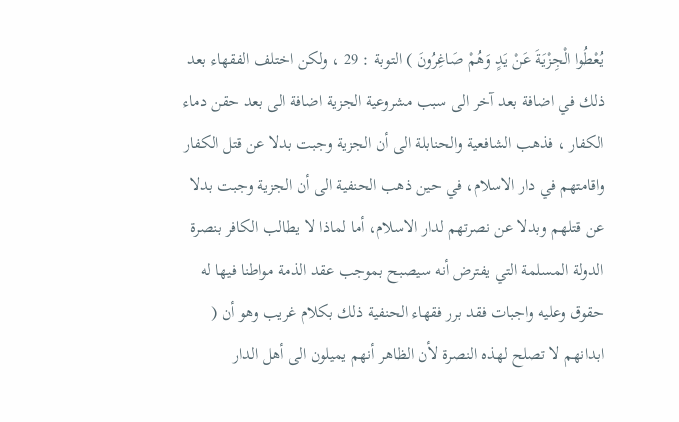يُعْطُوا الْجِزْيَةَ عَنْ يَدٍ وَهُمْ صَاغِرُونَ ) التوبة : 29 ، ولكن اختلف الفقهاء بعد ذلك في اضافة بعد آخر الى سبب مشروعية الجزية اضافة الى بعد حقن دماء الكفار ، فذهب الشافعية والحنابلة الى أن الجزية وجبت بدلا عن قتل الكفار واقامتهم في دار الاسلام، في حين ذهب الحنفية الى أن الجزية وجبت بدلا عن قتلهم وبدلا عن نصرتهم لدار الاسلام، أما لماذا لا يطالب الكافر بنصرة الدولة المسلمة التي يفترض أنه سيصبح بموجب عقد الذمة مواطنا فيها له حقوق وعليه واجبات فقد برر فقهاء الحنفية ذلك بكلام غريب وهو أن ( ابدانهم لا تصلح لهذه النصرة لأن الظاهر أنهم يميلون الى أهل الدار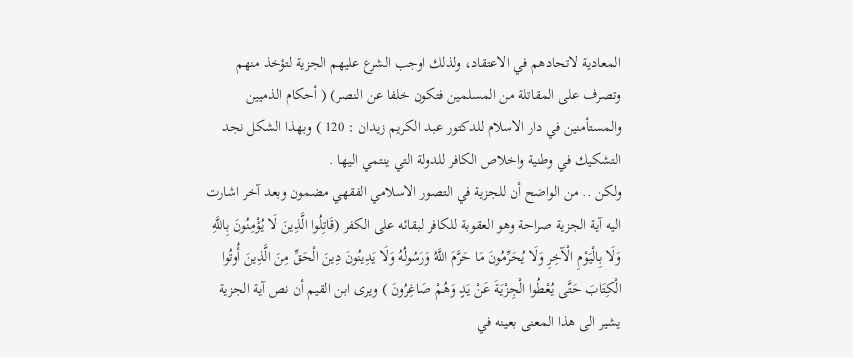المعادية لاتحادهم في الاعتقاد، ولذلك اوجب الشرع عليهم الجزية لتؤخذ منهم وتصرف على المقاتلة من المسلمين فتكون خلفا عن النصر) ( أحكام الذميين والمستأمنين في دار الاسلام للدكتور عبد الكريم زيدان : 120 ) وبهذا الشكل نجد التشكيك في وطنية واخلاص الكافر للدولة التي ينتمي اليها .
ولكن .. من الواضح أن للجزية في التصور الاسلامي الفقهي مضمون وبعد آخر اشارت اليه آية الجزية صراحة وهو العقوبة للكافر لبقائه على الكفر (قَاتِلُوا الَّذِينَ لَا يُؤْمِنُونَ بِاللَّهِ وَلَا بِالْيَوْمِ الْآخِرِ وَلَا يُحَرِّمُونَ مَا حَرَّمَ اللَّهُ وَرَسُولُهُ وَلَا يَدِينُونَ دِينَ الْحَقِّ مِنَ الَّذِينَ أُوتُوا الْكِتَابَ حَتَّى يُعْطُوا الْجِزْيَةَ عَنْ يَدٍ وَهُمْ صَاغِرُونَ ) ويرى ابن القيم أن نص آية الجزية يشير الى هذا المعنى بعينه في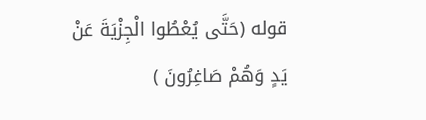قوله (حَتَّى يُعْطُوا الْجِزْيَةَ عَنْ يَدٍ وَهُمْ صَاغِرُونَ )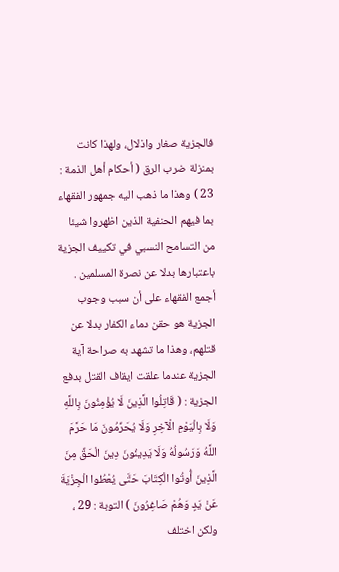فالجزية صغار واذلال، ولهذا كانت بمنزلة ضرب الرق ( أحكام أهل الذمة : 23 ) وهذا ما ذهب اليه جمهور الفقهاء بما فيهم الحنفية الذين اظهروا شيئا من التسامح النسبي في تكييف الجزية باعتبارها بدلا عن نصرة المسلمين .
أجمع الفقهاء على أن سبب وجوب الجزية هو حقن دماء الكفار بدلا عن قتلهم، وهذا ما تشهد به صراحة آية الجزية عندما علقت ايقاف القتل بدفع الجزية : ( قَاتِلُوا الَّذِينَ لَا يُؤْمِنُونَ بِاللَّهِ وَلَا بِالْيَوْمِ الْآخِرِ وَلَا يُحَرِّمُونَ مَا حَرَّمَ اللَّهُ وَرَسُولُهُ وَلَا يَدِينُونَ دِينَ الْحَقِّ مِنَ الَّذِينَ أُوتُوا الْكِتَابَ حَتَّى يُعْطُوا الْجِزْيَةَ عَنْ يَدٍ وَهُمْ صَاغِرُونَ ) التوبة : 29 ، ولكن اختلف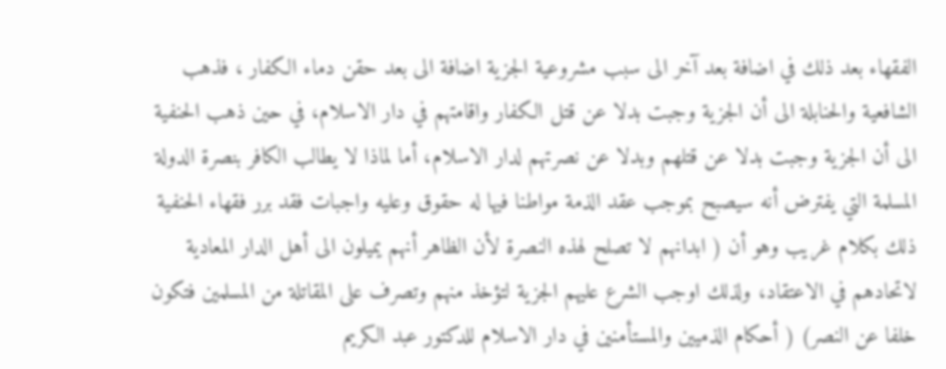الفقهاء بعد ذلك في اضافة بعد آخر الى سبب مشروعية الجزية اضافة الى بعد حقن دماء الكفار ، فذهب الشافعية والحنابلة الى أن الجزية وجبت بدلا عن قتل الكفار واقامتهم في دار الاسلام، في حين ذهب الحنفية الى أن الجزية وجبت بدلا عن قتلهم وبدلا عن نصرتهم لدار الاسلام، أما لماذا لا يطالب الكافر بنصرة الدولة المسلمة التي يفترض أنه سيصبح بموجب عقد الذمة مواطنا فيها له حقوق وعليه واجبات فقد برر فقهاء الحنفية ذلك بكلام غريب وهو أن ( ابدانهم لا تصلح لهذه النصرة لأن الظاهر أنهم يميلون الى أهل الدار المعادية لاتحادهم في الاعتقاد، ولذلك اوجب الشرع عليهم الجزية لتؤخذ منهم وتصرف على المقاتلة من المسلمين فتكون خلفا عن النصر) ( أحكام الذميين والمستأمنين في دار الاسلام للدكتور عبد الكريم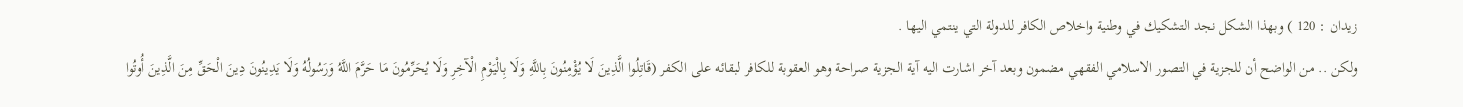زيدان : 120 ) وبهذا الشكل نجد التشكيك في وطنية واخلاص الكافر للدولة التي ينتمي اليها .
ولكن .. من الواضح أن للجزية في التصور الاسلامي الفقهي مضمون وبعد آخر اشارت اليه آية الجزية صراحة وهو العقوبة للكافر لبقائه على الكفر (قَاتِلُوا الَّذِينَ لَا يُؤْمِنُونَ بِاللَّهِ وَلَا بِالْيَوْمِ الْآخِرِ وَلَا يُحَرِّمُونَ مَا حَرَّمَ اللَّهُ وَرَسُولُهُ وَلَا يَدِينُونَ دِينَ الْحَقِّ مِنَ الَّذِينَ أُوتُوا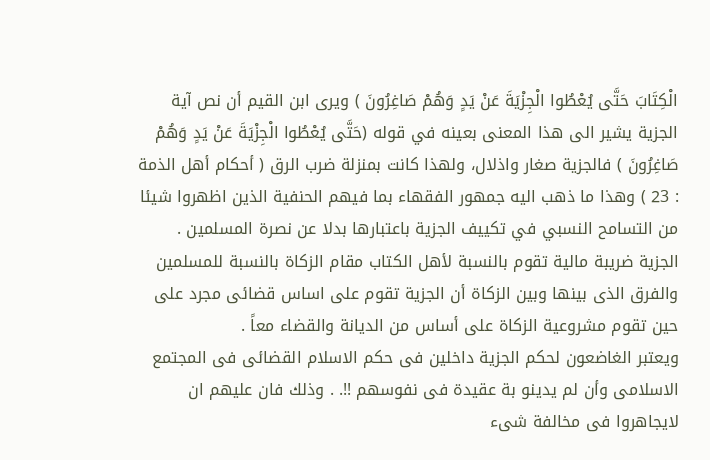الْكِتَابَ حَتَّى يُعْطُوا الْجِزْيَةَ عَنْ يَدٍ وَهُمْ صَاغِرُونَ ) ويرى ابن القيم أن نص آية الجزية يشير الى هذا المعنى بعينه في قوله (حَتَّى يُعْطُوا الْجِزْيَةَ عَنْ يَدٍ وَهُمْ صَاغِرُونَ ) فالجزية صغار واذلال، ولهذا كانت بمنزلة ضرب الرق ( أحكام أهل الذمة : 23 ) وهذا ما ذهب اليه جمهور الفقهاء بما فيهم الحنفية الذين اظهروا شيئا من التسامح النسبي في تكييف الجزية باعتبارها بدلا عن نصرة المسلمين .
الجزية ضريبة مالية تقوم بالنسبة لأهل الكتاب مقام الزكاة بالنسبة للمسلمين والفرق الذى بينها وبين الزكاة أن الجزية تقوم على اساس قضائى مجرد على حين تقوم مشروعية الزكاة على أساس من الديانة والقضاء معاً .
ويعتبر الغاضعون لحكم الجزية داخلين فى حكم الاسلام القضائى فى المجتمع الاسلامى وأن لم يدينو بة عقيدة فى نفوسهم !!. . وذلك فان عليهم ان لايجاهروا فى مخالفة شىء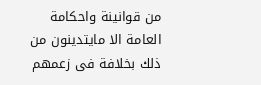من قوانينة واحكامة العامة الا مايتدينون من ذلك بخلافة فى زعمهم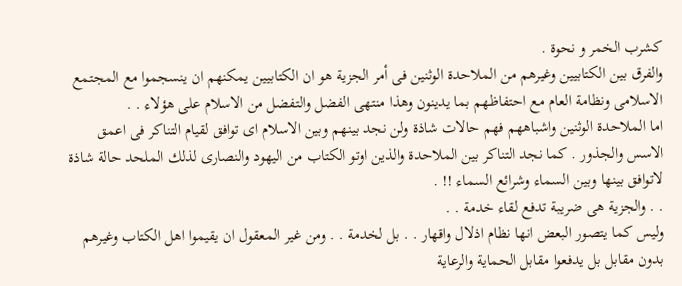كشرب الخمر و نحوة .
والفرق بين الكتابيين وغيرهم من الملاحدة الوثنين فى أمر الجزية هو ان الكتابيين يمكنهم ان ينسجموا مع المجتمع الاسلامى ونظامة العام مع احتفاظهم بما يدينون وهذا منتهى الفضل والتفضل من الاسلام على هؤلاء . .
اما الملاحدة الوثنين واشباههم فهم حالات شاذة ولن نجد بينهم وبين الاسلام اى توافق لقيام التناكر فى اعمق الاسس والجذور . كما نجد التناكر بين الملاحدة والذين اوتو الكتاب من اليهود والنصارى لذلك الملحد حالة شاذة لاتوافق بينها وبين السماء وشرائع السماء !! .
. . والجزية هى ضريبة تدفع لقاء خدمة . .
وليس كما يتصور البعض انها نظام اذلال واقهار . . بل لخدمة . . ومن غير المعقول ان يقيموا اهل الكتاب وغيرهم بدون مقابل بل يدفعوا مقابل الحماية والرعاية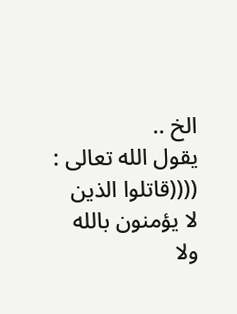الخ ..
يقول الله تعالى :
((((قاتلوا الذين لا يؤمنون بالله ولا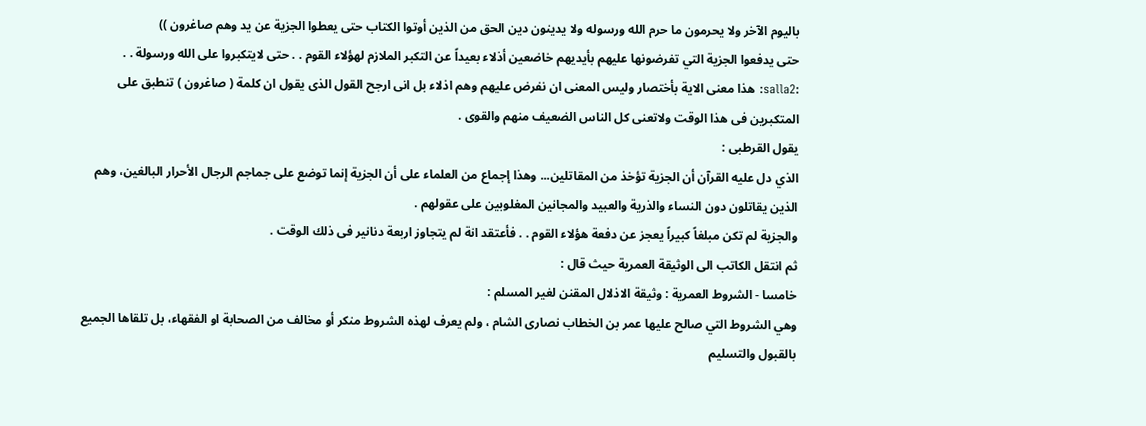باليوم الآخر ولا يحرمون ما حرم الله ورسوله ولا يدينون دين الحق من الذين أوتوا الكتاب حتى يعطوا الجزية عن يد وهم صاغرون ))
حتى يدفعوا الجزية التي تفرضونها عليهم بأيديهم خاضعين أذلاء بعيداً عن التكبر الملازم لهؤلاء القوم . . حتى لايتكبروا على الله ورسولة . . :salla2: هذا معنى الاية بأختصار وليس المعنى ان نفرض عليهم وهم اذلاء بل انى ارجح القول الذى يقول ان كلمة ( صاغرون ) تنطبق على المتكبرين فى هذا الوقت ولاتعنى كل الناس الضعيف منهم والقوى .
يقول القرطبى :
الذي دل عليه القرآن أن الجزية تؤخذ من المقاتلين... وهذا إجماع من العلماء على أن الجزية إنما توضع على جماجم الرجال الأحرار البالغين، وهم الذين يقاتلون دون النساء والذرية والعبيد والمجانين المغلوبين على عقولهم .
والجزية لم تكن مبلغاً كبيراً يعجز عن دفعة هؤلاء القوم . . فأعتقد انة لم يتجاوز اربعة دنانير فى ذلك الوقت .
ثم انتقل الكاتب الى الوثيقة العمرية حيث قال :
خامسا - الشروط العمرية : وثيقة الاذلال المقنن لغير المسلم :
وهي الشروط التي صالح عليها عمر بن الخطاب نصارى الشام ، ولم يعرف لهذه الشروط منكر أو مخالف من الصحابة او الفقهاء، بل تلقاها الجميع بالقبول والتسليم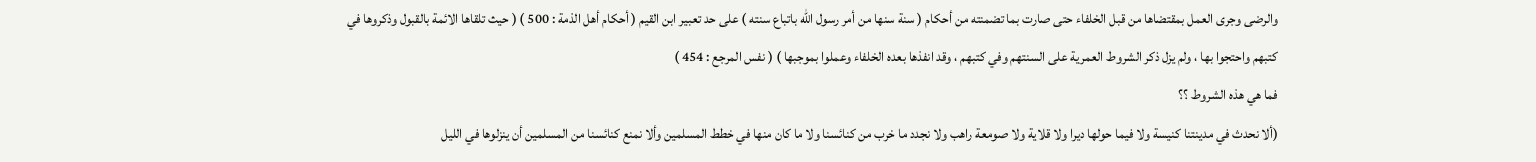والرضى وجرى العمل بمقتضاها من قبل الخلفاء حتى صارت بما تضمنته من أحكام ( سنة سنها من أمر رسول الله باتباع سنته ) على حد تعبير ابن القيم ( أحكام أهل الذمة : 500 ) ( حيث تلقاها الائمة بالقبول وذكروها في كتبهم واحتجوا بها ، ولم يزل ذكر الشروط العمرية على السنتهم وفي كتبهم ، وقد انفذها بعده الخلفاء وعملوا بموجبها ) ( نفس المرجع : 454 )
فما هي هذه الشروط ؟؟
(ألا نحدث في مدينتنا كنيسة ولا فيما حولها ديرا ولا قلاية ولا صومعة راهب ولا نجدد ما خرب من كنائسنا ولا ما كان منها في خطط المسلمين وألا نمنع كنائسنا من المسلمين أن ينزلوها في الليل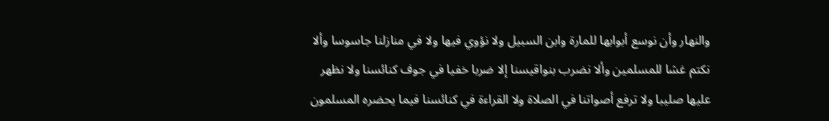والنهار وأن نوسع أبوابها للمارة وابن السبيل ولا نؤوي فيها ولا في منازلنا جاسوسا وألا نكتم غشا للمسلمين وألا نضرب بنواقيسنا إلا ضربا خفيا في جوف كنائسنا ولا نظهر عليها صليبا ولا ترفع أصواتنا في الصلاة ولا القراءة في كنائسنا فيما يحضره المسلمون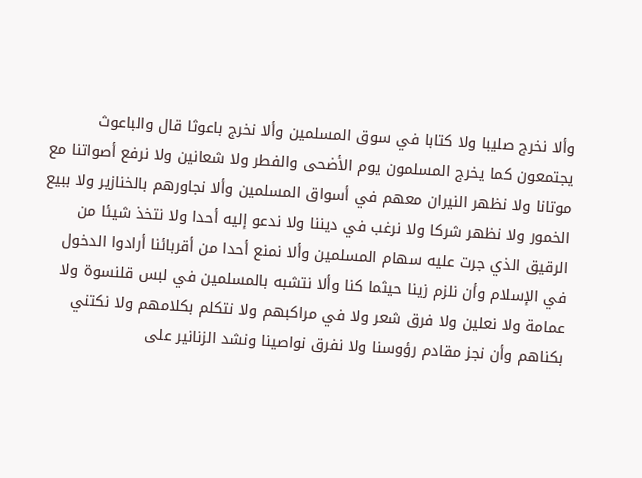وألا نخرج صليبا ولا كتابا في سوق المسلمين وألا نخرج باعوثا قال والباعوث يجتمعون كما يخرج المسلمون يوم الأضحى والفطر ولا شعانين ولا نرفع أصواتنا مع موتانا ولا نظهر النيران معهم في أسواق المسلمين وألا نجاورهم بالخنازير ولا ببيع الخمور ولا نظهر شركا ولا نرغب في ديننا ولا ندعو إليه أحدا ولا نتخذ شيئا من الرقيق الذي جرت عليه سهام المسلمين وألا نمنع أحدا من أقربائنا أرادوا الدخول في الإسلام وأن نلزم زينا حيثما كنا وألا نتشبه بالمسلمين في لبس قلنسوة ولا عمامة ولا نعلين ولا فرق شعر ولا في مراكبهم ولا نتكلم بكلامهم ولا نكتني بكناهم وأن نجز مقادم رؤوسنا ولا نفرق نواصينا ونشد الزنانير على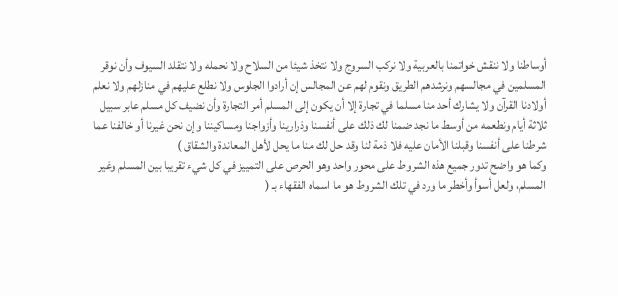أوساطنا ولا ننقش خواتمنا بالعربية ولا نركب السروج ولا نتخذ شيئا من السلاح ولا نحمله ولا نتقلد السيوف وأن نوقر المسلمين في مجالسهم ونرشدهم الطريق ونقوم لهم عن المجالس إن أرادوا الجلوس ولا نطلع عليهم في منازلهم ولا نعلم أولادنا القرآن ولا يشارك أحد منا مسلما في تجارة إلا أن يكون إلى المسلم أمر التجارة وأن نضيف كل مسلم عابر سبيل ثلاثة أيام ونطعمه من أوسط ما نجد ضمنا لك ذلك على أنفسنا وذرارينا وأزواجنا ومساكيننا وإن نحن غيرنا أو خالفنا عما شرطنا على أنفسنا وقبلنا الأمان عليه فلا ذمة لنا وقد حل لك منا ما يحل لأهل المعاندة والشقاق )
وكما هو واضح تدور جميع هذه الشروط على محور واحد وهو الحرص على التمييز في كل شيء تقريبا بين المسلم وغير المسلم، ولعل أسوأ وأخطر ما ورد في تلك الشروط هو ما اسماه الفقهاء بـ (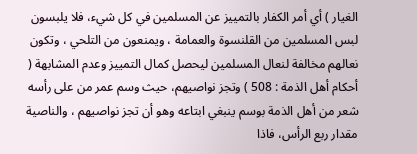الغيار ) أي أمر الكفار بالتمييز عن المسلمين في كل شيء، فلا يلبسون لبس المسلمين من القلنسوة والعمامة ، ويمنعون من التلحي ، وتكون نعالهم مخالفة لنعال المسلمين ليحصل كمال التمييز وعدم المشابهة ( أحكام أهل الذمة : 508 ) وتجز نواصيهم، حيث وسم عمر من على رأسه شعر من أهل الذمة بوسم ينبغي ابتاعه وهو أن تجز نواصيهم ، والناصية مقدار ربع الرأس، فاذا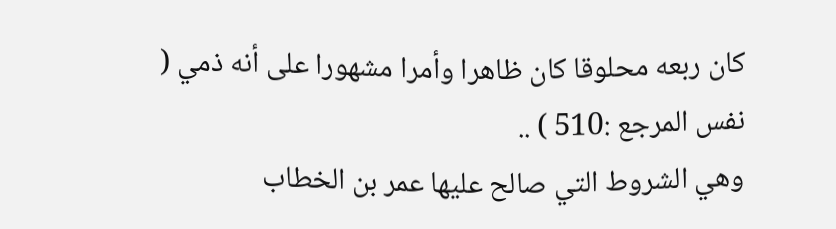كان ربعه محلوقا كان ظاهرا وأمرا مشهورا على أنه ذمي ( نفس المرجع :510 ) ..
وهي الشروط التي صالح عليها عمر بن الخطاب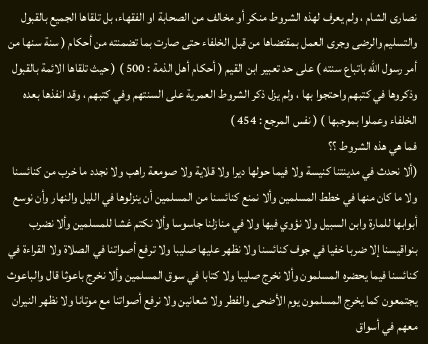نصارى الشام ، ولم يعرف لهذه الشروط منكر أو مخالف من الصحابة او الفقهاء، بل تلقاها الجميع بالقبول والتسليم والرضى وجرى العمل بمقتضاها من قبل الخلفاء حتى صارت بما تضمنته من أحكام ( سنة سنها من أمر رسول الله باتباع سنته ) على حد تعبير ابن القيم ( أحكام أهل الذمة : 500 ) ( حيث تلقاها الائمة بالقبول وذكروها في كتبهم واحتجوا بها ، ولم يزل ذكر الشروط العمرية على السنتهم وفي كتبهم ، وقد انفذها بعده الخلفاء وعملوا بموجبها ) ( نفس المرجع : 454 )
فما هي هذه الشروط ؟؟
(ألا نحدث في مدينتنا كنيسة ولا فيما حولها ديرا ولا قلاية ولا صومعة راهب ولا نجدد ما خرب من كنائسنا ولا ما كان منها في خطط المسلمين وألا نمنع كنائسنا من المسلمين أن ينزلوها في الليل والنهار وأن نوسع أبوابها للمارة وابن السبيل ولا نؤوي فيها ولا في منازلنا جاسوسا وألا نكتم غشا للمسلمين وألا نضرب بنواقيسنا إلا ضربا خفيا في جوف كنائسنا ولا نظهر عليها صليبا ولا ترفع أصواتنا في الصلاة ولا القراءة في كنائسنا فيما يحضره المسلمون وألا نخرج صليبا ولا كتابا في سوق المسلمين وألا نخرج باعوثا قال والباعوث يجتمعون كما يخرج المسلمون يوم الأضحى والفطر ولا شعانين ولا نرفع أصواتنا مع موتانا ولا نظهر النيران معهم في أسواق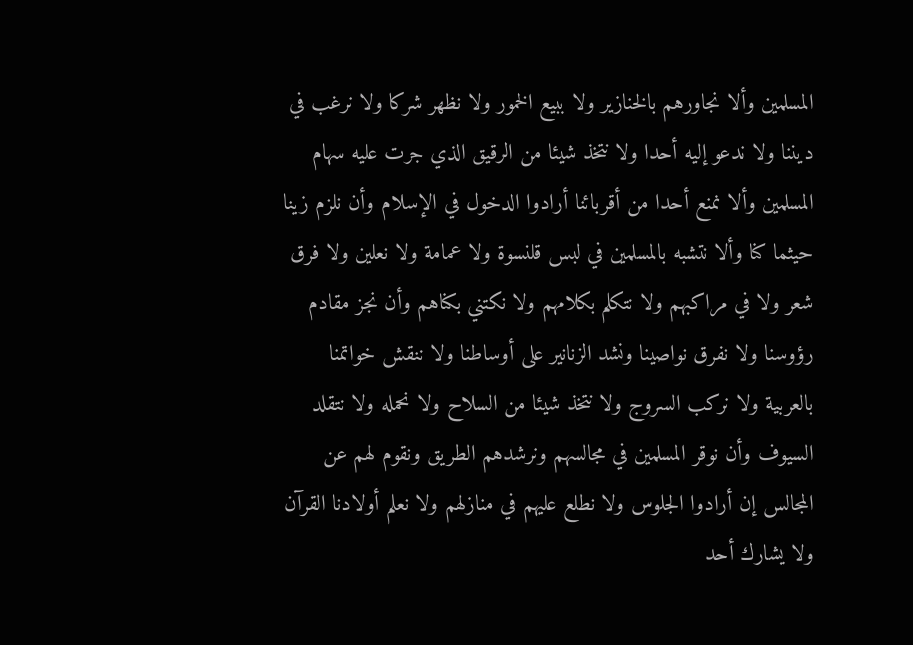المسلمين وألا نجاورهم بالخنازير ولا ببيع الخمور ولا نظهر شركا ولا نرغب في ديننا ولا ندعو إليه أحدا ولا نتخذ شيئا من الرقيق الذي جرت عليه سهام المسلمين وألا نمنع أحدا من أقربائنا أرادوا الدخول في الإسلام وأن نلزم زينا حيثما كنا وألا نتشبه بالمسلمين في لبس قلنسوة ولا عمامة ولا نعلين ولا فرق شعر ولا في مراكبهم ولا نتكلم بكلامهم ولا نكتني بكناهم وأن نجز مقادم رؤوسنا ولا نفرق نواصينا ونشد الزنانير على أوساطنا ولا ننقش خواتمنا بالعربية ولا نركب السروج ولا نتخذ شيئا من السلاح ولا نحمله ولا نتقلد السيوف وأن نوقر المسلمين في مجالسهم ونرشدهم الطريق ونقوم لهم عن المجالس إن أرادوا الجلوس ولا نطلع عليهم في منازلهم ولا نعلم أولادنا القرآن ولا يشارك أحد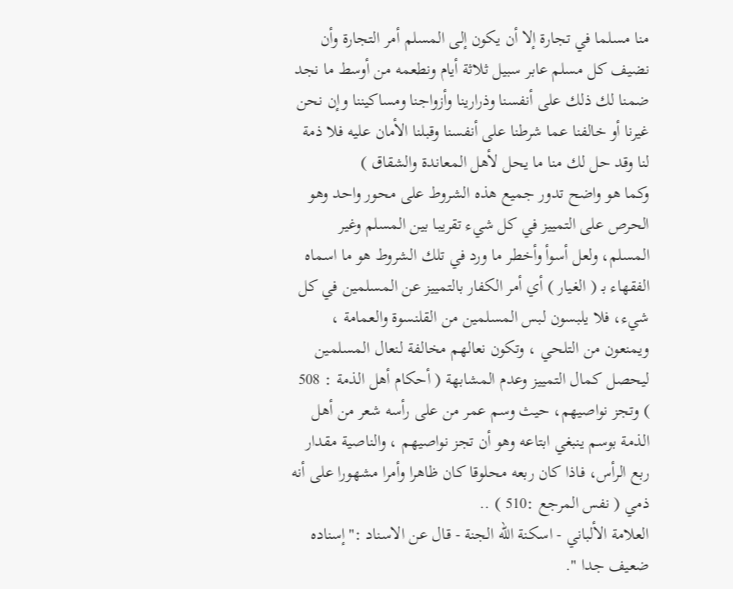منا مسلما في تجارة إلا أن يكون إلى المسلم أمر التجارة وأن نضيف كل مسلم عابر سبيل ثلاثة أيام ونطعمه من أوسط ما نجد ضمنا لك ذلك على أنفسنا وذرارينا وأزواجنا ومساكيننا وإن نحن غيرنا أو خالفنا عما شرطنا على أنفسنا وقبلنا الأمان عليه فلا ذمة لنا وقد حل لك منا ما يحل لأهل المعاندة والشقاق )
وكما هو واضح تدور جميع هذه الشروط على محور واحد وهو الحرص على التمييز في كل شيء تقريبا بين المسلم وغير المسلم، ولعل أسوأ وأخطر ما ورد في تلك الشروط هو ما اسماه الفقهاء بـ ( الغيار ) أي أمر الكفار بالتمييز عن المسلمين في كل شيء، فلا يلبسون لبس المسلمين من القلنسوة والعمامة ، ويمنعون من التلحي ، وتكون نعالهم مخالفة لنعال المسلمين ليحصل كمال التمييز وعدم المشابهة ( أحكام أهل الذمة : 508 ) وتجز نواصيهم، حيث وسم عمر من على رأسه شعر من أهل الذمة بوسم ينبغي ابتاعه وهو أن تجز نواصيهم ، والناصية مقدار ربع الرأس، فاذا كان ربعه محلوقا كان ظاهرا وأمرا مشهورا على أنه ذمي ( نفس المرجع :510 ) ..
العلامة الألباني - اسكنة الله الجنة - قال عن الاسناد :"إسناده ضعيف جدا ".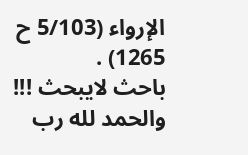الإرواء (5/103 ح 1265) .
باحث لايبحث !!!
والحمد لله رب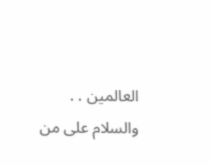العالمين . .
والسلام على من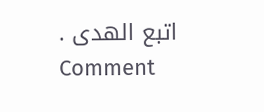اتبع الهدى .
Comment